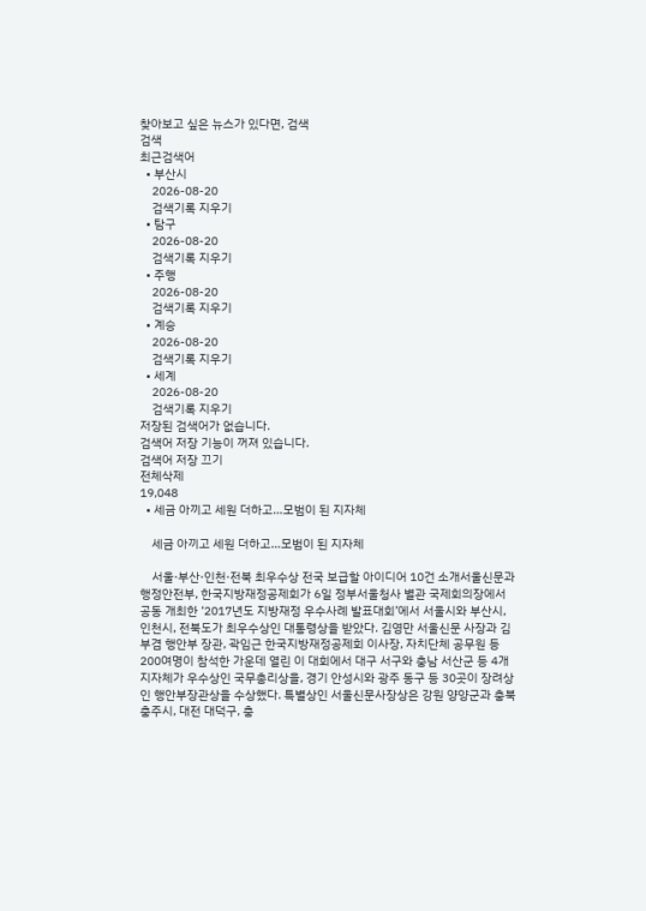찾아보고 싶은 뉴스가 있다면, 검색
검색
최근검색어
  • 부산시
    2026-08-20
    검색기록 지우기
  • 탐구
    2026-08-20
    검색기록 지우기
  • 주행
    2026-08-20
    검색기록 지우기
  • 계승
    2026-08-20
    검색기록 지우기
  • 세계
    2026-08-20
    검색기록 지우기
저장된 검색어가 없습니다.
검색어 저장 기능이 꺼져 있습니다.
검색어 저장 끄기
전체삭제
19,048
  • 세금 아끼고 세원 더하고…모범이 된 지자체

    세금 아끼고 세원 더하고…모범이 된 지자체

    서울·부산·인천·전북 최우수상 전국 보급할 아이디어 10건 소개서울신문과 행정안전부, 한국지방재정공제회가 6일 정부서울청사 별관 국제회의장에서 공동 개최한 ‘2017년도 지방재정 우수사례 발표대회’에서 서울시와 부산시, 인천시, 전북도가 최우수상인 대통령상을 받았다. 김영만 서울신문 사장과 김부겸 행안부 장관, 곽임근 한국지방재정공제회 이사장, 자치단체 공무원 등 200여명이 참석한 가운데 열린 이 대회에서 대구 서구와 충남 서산군 등 4개 지자체가 우수상인 국무총리상을, 경기 안성시와 광주 동구 등 30곳이 장려상인 행안부장관상을 수상했다. 특별상인 서울신문사장상은 강원 양양군과 충북 충주시, 대전 대덕구, 충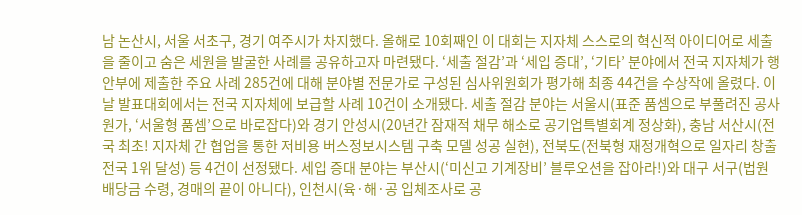남 논산시, 서울 서초구, 경기 여주시가 차지했다. 올해로 10회째인 이 대회는 지자체 스스로의 혁신적 아이디어로 세출을 줄이고 숨은 세원을 발굴한 사례를 공유하고자 마련됐다. ‘세출 절감’과 ‘세입 증대’, ‘기타’ 분야에서 전국 지자체가 행안부에 제출한 주요 사례 285건에 대해 분야별 전문가로 구성된 심사위원회가 평가해 최종 44건을 수상작에 올렸다. 이날 발표대회에서는 전국 지자체에 보급할 사례 10건이 소개됐다. 세출 절감 분야는 서울시(표준 품셈으로 부풀려진 공사 원가, ‘서울형 품셈’으로 바로잡다)와 경기 안성시(20년간 잠재적 채무 해소로 공기업특별회계 정상화), 충남 서산시(전국 최초! 지자체 간 협업을 통한 저비용 버스정보시스템 구축 모델 성공 실현), 전북도(전북형 재정개혁으로 일자리 창출 전국 1위 달성) 등 4건이 선정됐다. 세입 증대 분야는 부산시(‘미신고 기계장비’ 블루오션을 잡아라!)와 대구 서구(법원 배당금 수령, 경매의 끝이 아니다), 인천시(육·해·공 입체조사로 공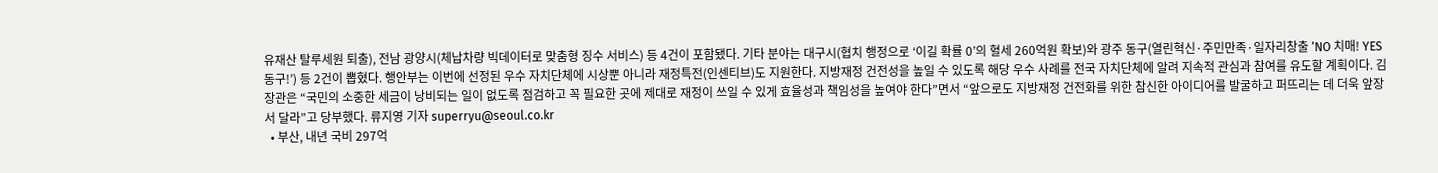유재산 탈루세원 퇴출), 전남 광양시(체납차량 빅데이터로 맞춤형 징수 서비스) 등 4건이 포함됐다. 기타 분야는 대구시(협치 행정으로 ‘이길 확률 0’의 혈세 260억원 확보)와 광주 동구(열린혁신·주민만족·일자리창출 ‘NO 치매! YES 동구!’) 등 2건이 뽑혔다. 행안부는 이번에 선정된 우수 자치단체에 시상뿐 아니라 재정특전(인센티브)도 지원한다. 지방재정 건전성을 높일 수 있도록 해당 우수 사례를 전국 자치단체에 알려 지속적 관심과 참여를 유도할 계획이다. 김 장관은 “국민의 소중한 세금이 낭비되는 일이 없도록 점검하고 꼭 필요한 곳에 제대로 재정이 쓰일 수 있게 효율성과 책임성을 높여야 한다”면서 “앞으로도 지방재정 건전화를 위한 참신한 아이디어를 발굴하고 퍼뜨리는 데 더욱 앞장서 달라”고 당부했다. 류지영 기자 superryu@seoul.co.kr
  • 부산, 내년 국비 297억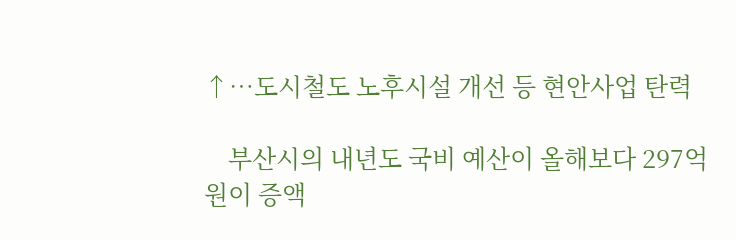↑…도시철도 노후시설 개선 등 현안사업 탄력

    부산시의 내년도 국비 예산이 올해보다 297억원이 증액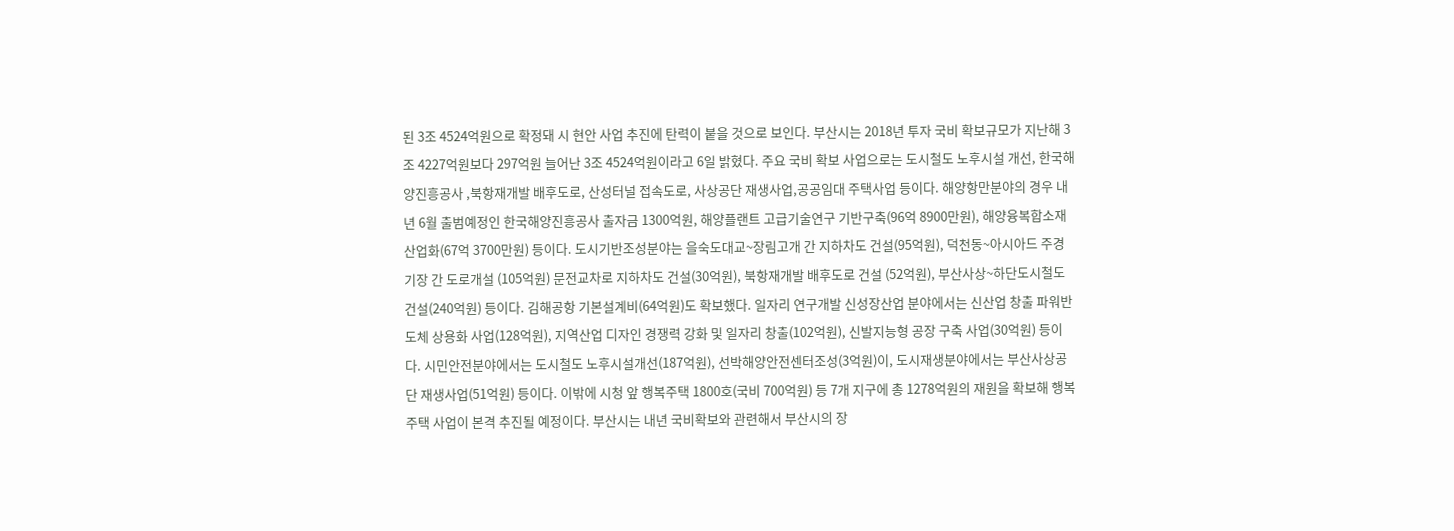된 3조 4524억원으로 확정돼 시 현안 사업 추진에 탄력이 붙을 것으로 보인다. 부산시는 2018년 투자 국비 확보규모가 지난해 3조 4227억원보다 297억원 늘어난 3조 4524억원이라고 6일 밝혔다. 주요 국비 확보 사업으로는 도시철도 노후시설 개선, 한국해양진흥공사 ,북항재개발 배후도로, 산성터널 접속도로, 사상공단 재생사업,공공임대 주택사업 등이다. 해양항만분야의 경우 내년 6월 출범예정인 한국해양진흥공사 출자금 1300억원, 해양플랜트 고급기술연구 기반구축(96억 8900만원), 해양융복합소재 산업화(67억 3700만원) 등이다. 도시기반조성분야는 을숙도대교~장림고개 간 지하차도 건설(95억원), 덕천동~아시아드 주경기장 간 도로개설 (105억원) 문전교차로 지하차도 건설(30억원), 북항재개발 배후도로 건설 (52억원), 부산사상~하단도시철도건설(240억원) 등이다. 김해공항 기본설계비(64억원)도 확보했다. 일자리 연구개발 신성장산업 분야에서는 신산업 창출 파워반도체 상용화 사업(128억원), 지역산업 디자인 경쟁력 강화 및 일자리 창출(102억원), 신발지능형 공장 구축 사업(30억원) 등이다. 시민안전분야에서는 도시철도 노후시설개선(187억원), 선박해양안전센터조성(3억원)이, 도시재생분야에서는 부산사상공단 재생사업(51억원) 등이다. 이밖에 시청 앞 행복주택 1800호(국비 700억원) 등 7개 지구에 총 1278억원의 재원을 확보해 행복주택 사업이 본격 추진될 예정이다. 부산시는 내년 국비확보와 관련해서 부산시의 장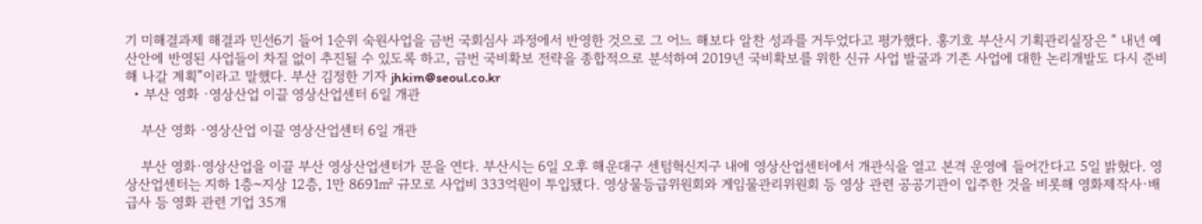기 미해결과제 해결과 민선6기 들어 1순위 숙원사업을 금번 국회심사 과정에서 반영한 것으로 그 어느 해보다 알찬 성과를 거두었다고 평가했다. 홍기호 부산시 기획관리실장은 “ 내년 예산안에 반영된 사업들이 차질 없이 추진될 수 있도록 하고, 금번 국비확보 전략을 종합적으로 분석하여 2019년 국비확보를 위한 신규 사업 발굴과 기존 사업에 대한 논리개발도 다시 준비해 나갈 계획”이라고 말했다. 부산 김정한 기자 jhkim@seoul.co.kr
  • 부산 영화 ·영상산업 이끌 영상산업센터 6일 개관

    부산 영화 ·영상산업 이끌 영상산업센터 6일 개관

    부산 영화·영상산업을 이끌 부산 영상산업센터가 문을 연다. 부산시는 6일 오후 해운대구 센텀혁신지구 내에 영상산업센터에서 개관식을 열고 본격 운영에 들어간다고 5일 밝혔다. 영상산업센터는 지하 1층~지상 12층, 1만 8691㎡ 규모로 사업비 333억원이 투입됐다. 영상물등급위원회와 게임물관리위원회 등 영상 관련 공공기관이 입주한 것을 비롯해 영화제작사·배급사 등 영화 관련 기업 35개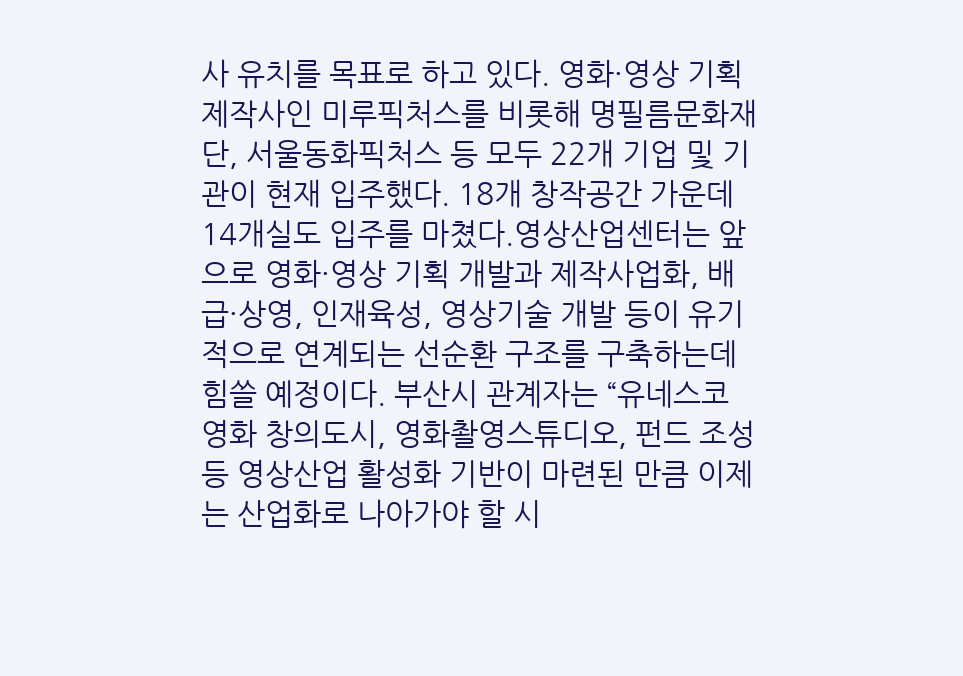사 유치를 목표로 하고 있다. 영화·영상 기획 제작사인 미루픽처스를 비롯해 명필름문화재단, 서울동화픽처스 등 모두 22개 기업 및 기관이 현재 입주했다. 18개 창작공간 가운데 14개실도 입주를 마쳤다.영상산업센터는 앞으로 영화·영상 기획 개발과 제작사업화, 배급·상영, 인재육성, 영상기술 개발 등이 유기적으로 연계되는 선순환 구조를 구축하는데 힘쓸 예정이다. 부산시 관계자는 “유네스코 영화 창의도시, 영화촬영스튜디오, 펀드 조성 등 영상산업 활성화 기반이 마련된 만큼 이제는 산업화로 나아가야 할 시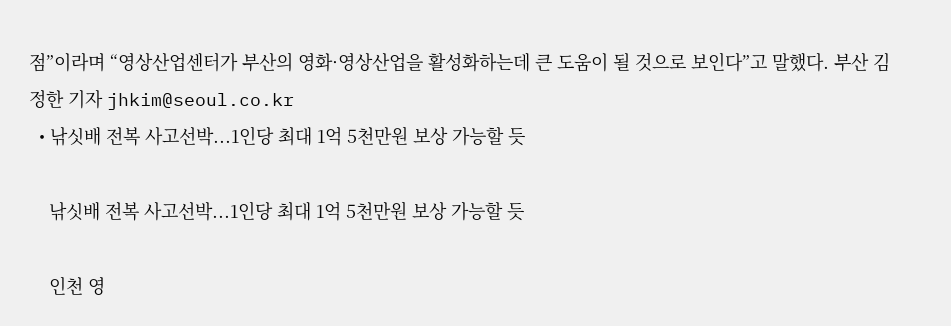점”이라며 “영상산업센터가 부산의 영화·영상산업을 활성화하는데 큰 도움이 될 것으로 보인다”고 말했다. 부산 김정한 기자 jhkim@seoul.co.kr
  • 낚싯배 전복 사고선박...1인당 최대 1억 5천만원 보상 가능할 듯

    낚싯배 전복 사고선박...1인당 최대 1억 5천만원 보상 가능할 듯

    인천 영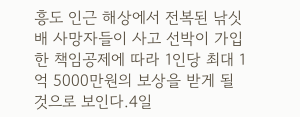흥도 인근 해상에서 전복된 낚싯배 사망자들이 사고 선박이 가입한 책임공제에 따라 1인당 최대 1억 5000만원의 보상을 받게 될 것으로 보인다.4일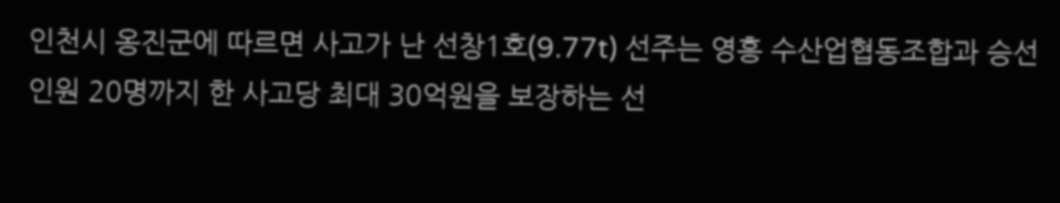인천시 옹진군에 따르면 사고가 난 선창1호(9.77t) 선주는 영흥 수산업협동조합과 승선인원 20명까지 한 사고당 최대 30억원을 보장하는 선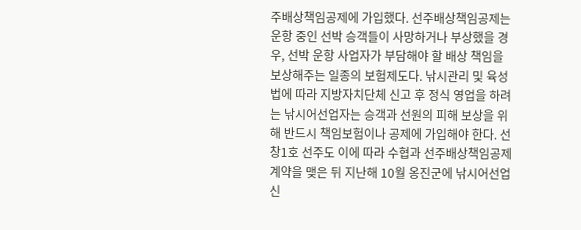주배상책임공제에 가입했다. 선주배상책임공제는 운항 중인 선박 승객들이 사망하거나 부상했을 경우, 선박 운항 사업자가 부담해야 할 배상 책임을 보상해주는 일종의 보험제도다. 낚시관리 및 육성법에 따라 지방자치단체 신고 후 정식 영업을 하려는 낚시어선업자는 승객과 선원의 피해 보상을 위해 반드시 책임보험이나 공제에 가입해야 한다. 선창1호 선주도 이에 따라 수협과 선주배상책임공제 계약을 맺은 뒤 지난해 10월 옹진군에 낚시어선업 신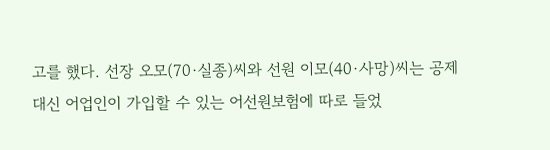고를 했다. 선장 오모(70·실종)씨와 선원 이모(40·사망)씨는 공제 대신 어업인이 가입할 수 있는 어선원보험에 따로 들었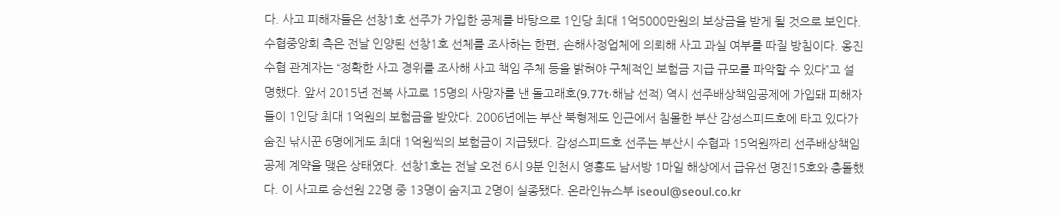다. 사고 피해자들은 선창1호 선주가 가입한 공제를 바탕으로 1인당 최대 1억5000만원의 보상금을 받게 될 것으로 보인다. 수협중앙회 측은 전날 인양된 선창1호 선체를 조사하는 한편, 손해사정업체에 의뢰해 사고 과실 여부를 따질 방침이다. 옹진수협 관계자는 “정확한 사고 경위를 조사해 사고 책임 주체 등을 밝혀야 구체적인 보험금 지급 규모를 파악할 수 있다”고 설명했다. 앞서 2015년 전복 사고로 15명의 사망자를 낸 돌고래호(9.77t·해남 선적) 역시 선주배상책임공제에 가입돼 피해자들이 1인당 최대 1억원의 보험금을 받았다. 2006년에는 부산 북형제도 인근에서 침몰한 부산 감성스피드호에 타고 있다가 숨진 낚시꾼 6명에게도 최대 1억원씩의 보험금이 지급됐다. 감성스피드호 선주는 부산시 수협과 15억원짜리 선주배상책임공제 계약을 맺은 상태였다. 선창1호는 전날 오전 6시 9분 인천시 영흥도 남서방 1마일 해상에서 급유선 명진15호와 충돌했다. 이 사고로 승선원 22명 중 13명이 숨지고 2명이 실종됐다. 온라인뉴스부 iseoul@seoul.co.kr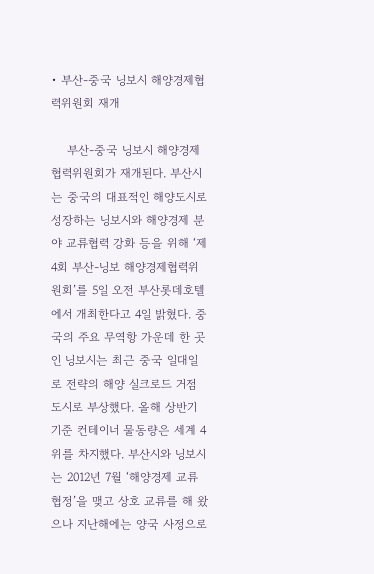• 부산-중국 닝보시 해양경제협력위원회 재개

    부산-중국 닝보시 해양경제협력위원회가 재개된다. 부산시는 중국의 대표적인 해양도시로 성장하는 닝보시와 해양경제 분야 교류협력 강화 등을 위해 ‘제4회 부산-닝보 해양경제협력위원회’를 5일 오전 부산롯데호텔에서 개최한다고 4일 밝혔다. 중국의 주요 무역항 가운데 한 곳인 닝보시는 최근 중국 일대일로 전략의 해양 실크로드 거점 도시로 부상했다. 올해 상반기 기준 컨테이너 물동량은 세계 4위를 차지했다. 부산시와 닝보시는 2012년 7월 ‘해양경제 교류협정’을 맺고 상호 교류를 해 왔으나 지난해에는 양국 사정으로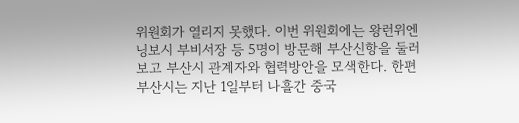위원회가 열리지 못했다. 이번 위원회에는 왕런위엔 닝보시 부비서장 등 5명이 방문해 부산신항을 둘러보고 부산시 관계자와 협력방안을 모색한다. 한편 부산시는 지난 1일부터 나흘간 중국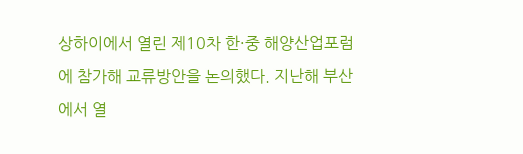상하이에서 열린 제10차 한·중 해양산업포럼에 참가해 교류방안을 논의했다. 지난해 부산에서 열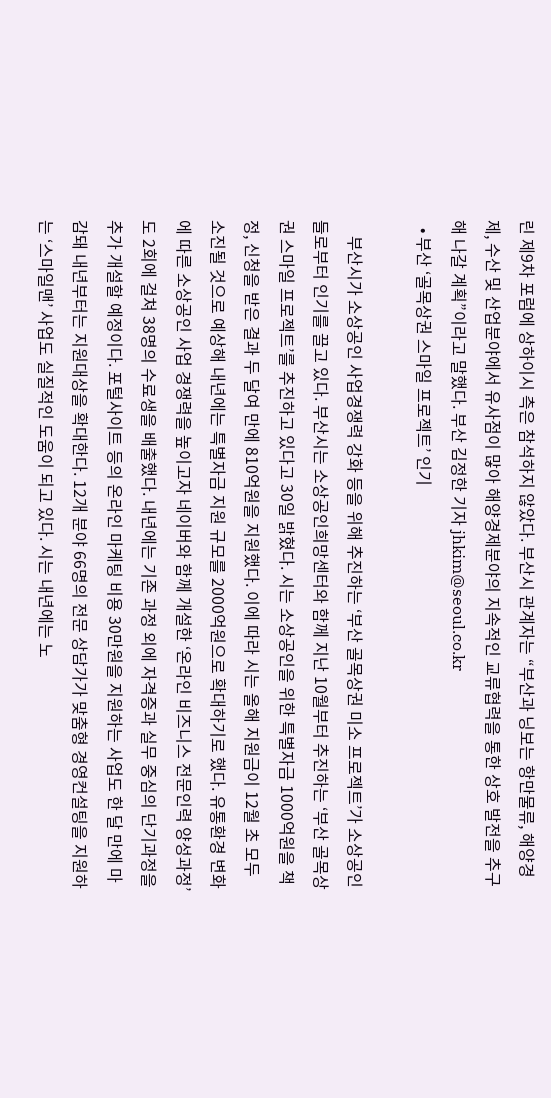린 제9차 포럼에 상하이시 측은 참석하지 않았다. 부산시 관계자는 “부산과 닝보는 항만물류, 해양경제, 수산 및 산업분야에서 유사점이 많아 해양경제분야의 지속적인 교류협력을 통한 상호 발전을 추구해 나갈 계획”이라고 말했다. 부산 김정한 기자 jhkim@seoul.co.kr
  • 부산 ‘골목상권 스마일 프로젝트’ 인기

    부산시가 소상공인 사업경쟁력 강화 등을 위해 추진하는 ‘부산 골목상권 미소 프로젝트’가 소상공인들로부터 인기를 끌고 있다. 부산시는 소상공인희망센터와 함께 지난 10월부터 추진하는 ‘부산 골목상권 스마일 프로젝트’를 추진하고 있다고 30일 밝혔다. 시는 소상공인을 위한 특별자금 1000억원을 책정, 신청을 받은 결과 두 달여 만에 810억원을 지원했다. 이에 따라 시는 올해 지원금이 12월 초 모두 소진될 것으로 예상해 내년에는 특별자금 지원 규모를 2000억원으로 확대하기로 했다. 유통환경 변화에 따른 소상공인 사업 경쟁력을 높이고자 네이버와 함께 개설한 ‘온라인 비즈니스 전문인력 양성과정’도 2회에 걸쳐 38명의 수료생을 배출했다. 내년에는 기존 과정 외에 자격증과 실무 중심의 단기과정을 추가 개설할 예정이다. 포털사이트 등의 온라인 마케팅 비용 30만원을 지원하는 사업도 한 달 만에 마감돼 내년부터는 지원대상을 확대한다. 12개 분야 66명의 전문 상담가가 맞춤형 경영컨설팅을 지원하는 ‘스마일맨’ 사업도 실질적인 도움이 되고 있다. 시는 내년에는 노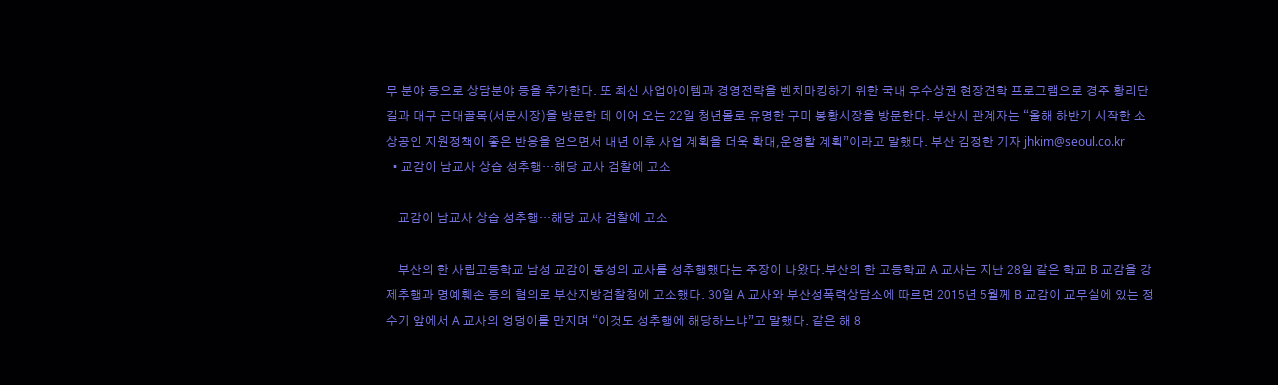무 분야 등으로 상담분야 등을 추가한다. 또 최신 사업아이템과 경영전략을 벤치마킹하기 위한 국내 우수상권 현장견학 프로그램으로 경주 황리단길과 대구 근대골목(서문시장)을 방문한 데 이어 오는 22일 청년몰로 유명한 구미 봉황시장을 방문한다. 부산시 관계자는 “올해 하반기 시작한 소상공인 지원정책이 좋은 반응을 얻으면서 내년 이후 사업 계획을 더욱 확대,운영할 계획”이라고 말했다. 부산 김정한 기자 jhkim@seoul.co.kr
  • 교감이 남교사 상습 성추행…해당 교사 검찰에 고소

    교감이 남교사 상습 성추행…해당 교사 검찰에 고소

    부산의 한 사립고등학교 남성 교감이 동성의 교사를 성추행했다는 주장이 나왔다.부산의 한 고등학교 A 교사는 지난 28일 같은 학교 B 교감을 강제추행과 명예훼손 등의 혐의로 부산지방검찰청에 고소했다. 30일 A 교사와 부산성폭력상담소에 따르면 2015년 5월께 B 교감이 교무실에 있는 정수기 앞에서 A 교사의 엉덩이를 만지며 “이것도 성추행에 해당하느냐”고 말했다. 같은 해 8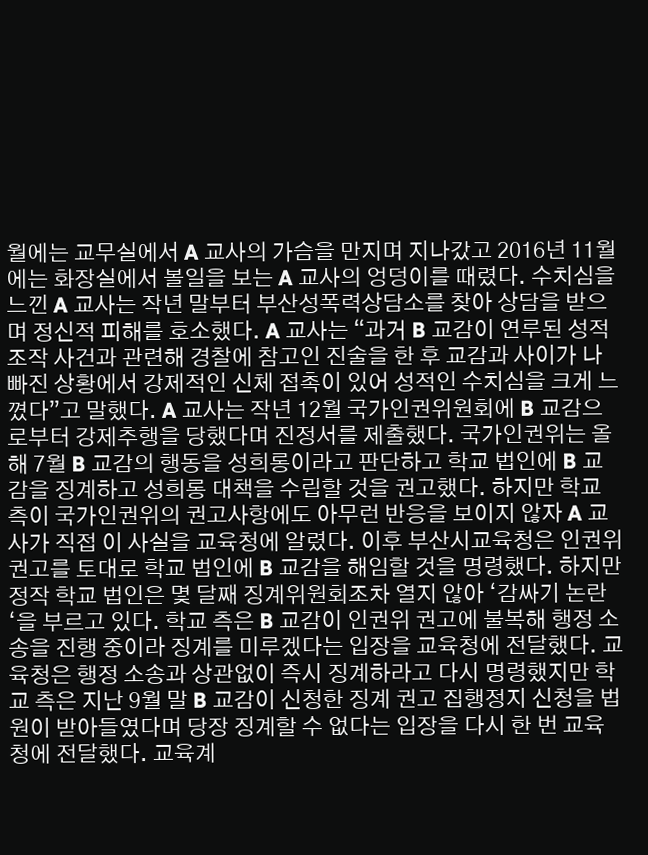월에는 교무실에서 A 교사의 가슴을 만지며 지나갔고 2016년 11월에는 화장실에서 볼일을 보는 A 교사의 엉덩이를 때렸다. 수치심을 느낀 A 교사는 작년 말부터 부산성폭력상담소를 찾아 상담을 받으며 정신적 피해를 호소했다. A 교사는 “과거 B 교감이 연루된 성적조작 사건과 관련해 경찰에 참고인 진술을 한 후 교감과 사이가 나빠진 상황에서 강제적인 신체 접촉이 있어 성적인 수치심을 크게 느꼈다”고 말했다. A 교사는 작년 12월 국가인권위원회에 B 교감으로부터 강제추행을 당했다며 진정서를 제출했다. 국가인권위는 올해 7월 B 교감의 행동을 성희롱이라고 판단하고 학교 법인에 B 교감을 징계하고 성희롱 대책을 수립할 것을 권고했다. 하지만 학교 측이 국가인권위의 권고사항에도 아무런 반응을 보이지 않자 A 교사가 직접 이 사실을 교육청에 알렸다. 이후 부산시교육청은 인권위 권고를 토대로 학교 법인에 B 교감을 해임할 것을 명령했다. 하지만 정작 학교 법인은 몇 달째 징계위원회조차 열지 않아 ‘감싸기 논란‘을 부르고 있다. 학교 측은 B 교감이 인권위 권고에 불복해 행정 소송을 진행 중이라 징계를 미루겠다는 입장을 교육청에 전달했다. 교육청은 행정 소송과 상관없이 즉시 징계하라고 다시 명령했지만 학교 측은 지난 9월 말 B 교감이 신청한 징계 권고 집행정지 신청을 법원이 받아들였다며 당장 징계할 수 없다는 입장을 다시 한 번 교육청에 전달했다. 교육계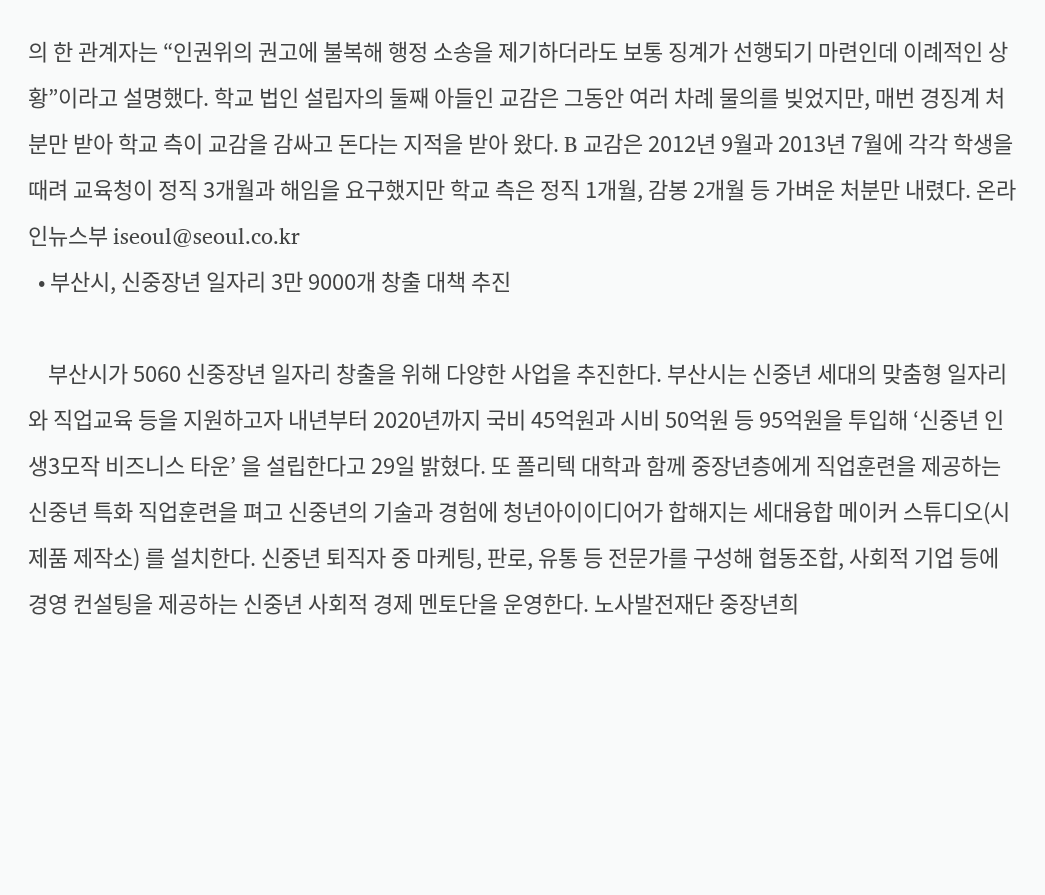의 한 관계자는 “인권위의 권고에 불복해 행정 소송을 제기하더라도 보통 징계가 선행되기 마련인데 이례적인 상황”이라고 설명했다. 학교 법인 설립자의 둘째 아들인 교감은 그동안 여러 차례 물의를 빚었지만, 매번 경징계 처분만 받아 학교 측이 교감을 감싸고 돈다는 지적을 받아 왔다. B 교감은 2012년 9월과 2013년 7월에 각각 학생을 때려 교육청이 정직 3개월과 해임을 요구했지만 학교 측은 정직 1개월, 감봉 2개월 등 가벼운 처분만 내렸다. 온라인뉴스부 iseoul@seoul.co.kr
  • 부산시, 신중장년 일자리 3만 9000개 창출 대책 추진

    부산시가 5060 신중장년 일자리 창출을 위해 다양한 사업을 추진한다. 부산시는 신중년 세대의 맞춤형 일자리와 직업교육 등을 지원하고자 내년부터 2020년까지 국비 45억원과 시비 50억원 등 95억원을 투입해 ‘신중년 인생3모작 비즈니스 타운’ 을 설립한다고 29일 밝혔다. 또 폴리텍 대학과 함께 중장년층에게 직업훈련을 제공하는 신중년 특화 직업훈련을 펴고 신중년의 기술과 경험에 청년아이이디어가 합해지는 세대융합 메이커 스튜디오(시제품 제작소) 를 설치한다. 신중년 퇴직자 중 마케팅, 판로, 유통 등 전문가를 구성해 협동조합, 사회적 기업 등에 경영 컨설팅을 제공하는 신중년 사회적 경제 멘토단을 운영한다. 노사발전재단 중장년희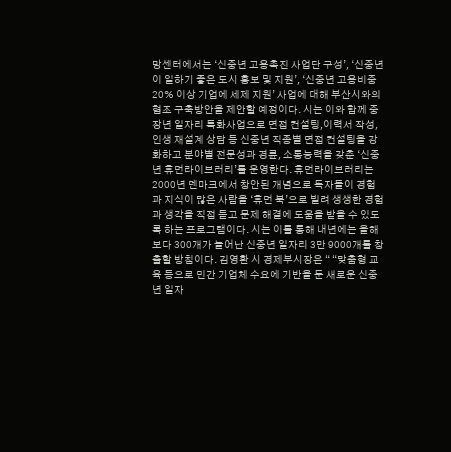망센터에서는 ‘신중년 고용촉진 사업단 구성’, ‘신중년이 일하기 좋은 도시 홍보 및 지원’, ‘신중년 고용비중 20% 이상 기업에 세제 지원’ 사업에 대해 부산시와의 협조 구축방안을 제안할 예정이다. 시는 이와 함께 중장년 일자리 특화사업으로 면접 컨설팅,이력서 작성,인생 재설계 상담 등 신중년 직종별 면접 컨설팅을 강화하고 분야별 전문성과 경륜, 소통능력을 갖춘 ‘신중년 휴먼라이브러리’를 운영한다. 휴먼라이브러리는 2000년 덴마크에서 창안된 개념으로 독자들이 경험과 지식이 많은 사람을 ‘휴먼 북’으로 빌려 생생한 경험과 생각을 직접 듣고 문제 해결에 도움을 받을 수 있도록 하는 프로그램이다. 시는 이를 통해 내년에는 올해보다 300개가 늘어난 신중년 일자리 3만 9000개를 창출할 방침이다. 김영환 시 경제부시장은 “ “맞춤형 교육 등으로 민간 기업체 수요에 기반을 둔 새로운 신중년 일자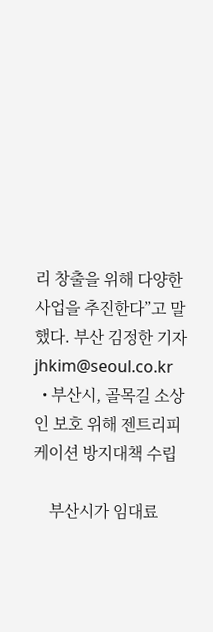리 창출을 위해 다양한 사업을 추진한다”고 말했다. 부산 김정한 기자 jhkim@seoul.co.kr
  • 부산시, 골목길 소상인 보호 위해 젠트리피케이션 방지대책 수립

    부산시가 임대료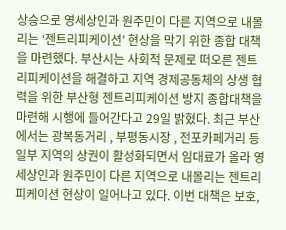상승으로 영세상인과 원주민이 다른 지역으로 내몰리는 ‘젠트리피케이션’ 현상을 막기 위한 종합 대책을 마련했다. 부산시는 사회적 문제로 떠오른 젠트리피케이션을 해결하고 지역 경제공동체의 상생 협력을 위한 부산형 젠트리피케이션 방지 종합대책을 마련해 시행에 들어간다고 29일 밝혔다. 최근 부산에서는 광복동거리 , 부평동시장 , 전포카페거리 등 일부 지역의 상권이 활성화되면서 임대료가 올라 영세상인과 원주민이 다른 지역으로 내몰리는 젠트리피케이션 현상이 일어나고 있다. 이번 대책은 보호,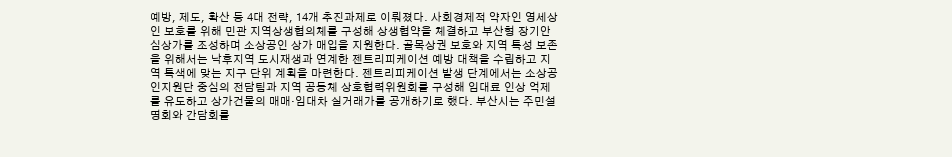예방, 제도, 확산 등 4대 전략, 14개 추진과제로 이뤄졌다. 사회경제적 약자인 영세상인 보호를 위해 민관 지역상생협의체를 구성해 상생협약을 체결하고 부산형 장기안심상가를 조성하며 소상공인 상가 매입을 지원한다. 골목상권 보호와 지역 특성 보존을 위해서는 낙후지역 도시재생과 연계한 젠트리피케이션 예방 대책을 수립하고 지역 특색에 맞는 지구 단위 계획을 마련한다. 젠트리피케이션 발생 단계에서는 소상공인지원단 중심의 전담팀과 지역 공동체 상호협력위원회를 구성해 임대료 인상 억제를 유도하고 상가건물의 매매·임대차 실거래가를 공개하기로 했다. 부산시는 주민설명회와 간담회를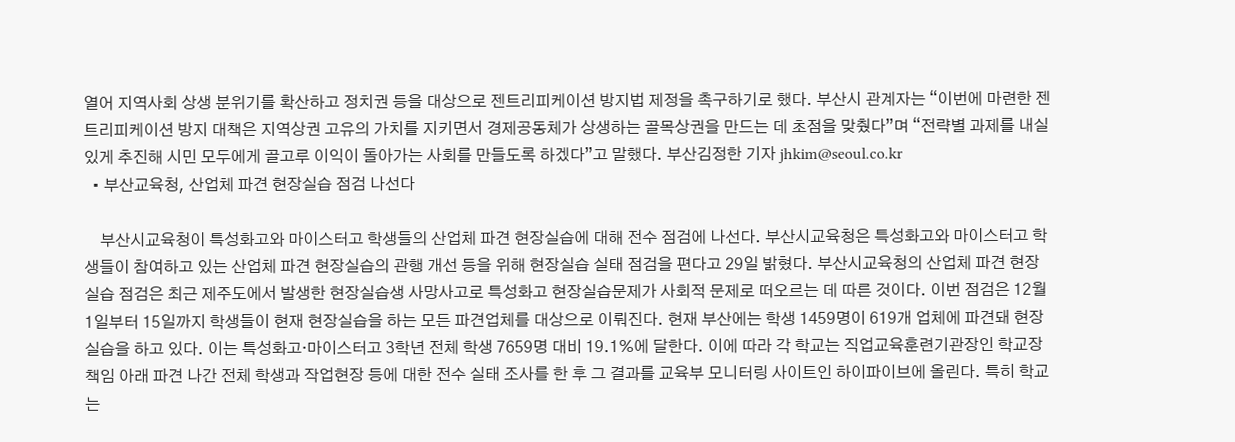열어 지역사회 상생 분위기를 확산하고 정치권 등을 대상으로 젠트리피케이션 방지법 제정을 촉구하기로 했다. 부산시 관계자는 “이번에 마련한 젠트리피케이션 방지 대책은 지역상권 고유의 가치를 지키면서 경제공동체가 상생하는 골목상권을 만드는 데 초점을 맞췄다”며 “전략별 과제를 내실 있게 추진해 시민 모두에게 골고루 이익이 돌아가는 사회를 만들도록 하겠다”고 말했다. 부산김정한 기자 jhkim@seoul.co.kr
  • 부산교육청, 산업체 파견 현장실습 점검 나선다

    부산시교육청이 특성화고와 마이스터고 학생들의 산업체 파견 현장실습에 대해 전수 점검에 나선다. 부산시교육청은 특성화고와 마이스터고 학생들이 참여하고 있는 산업체 파견 현장실습의 관행 개선 등을 위해 현장실습 실태 점검을 편다고 29일 밝혔다. 부산시교육청의 산업체 파견 현장 실습 점검은 최근 제주도에서 발생한 현장실습생 사망사고로 특성화고 현장실습문제가 사회적 문제로 떠오르는 데 따른 것이다. 이번 점검은 12월 1일부터 15일까지 학생들이 현재 현장실습을 하는 모든 파견업체를 대상으로 이뤄진다. 현재 부산에는 학생 1459명이 619개 업체에 파견돼 현장실습을 하고 있다. 이는 특성화고·마이스터고 3학년 전체 학생 7659명 대비 19.1%에 달한다. 이에 따라 각 학교는 직업교육훈련기관장인 학교장 책임 아래 파견 나간 전체 학생과 작업현장 등에 대한 전수 실태 조사를 한 후 그 결과를 교육부 모니터링 사이트인 하이파이브에 올린다. 특히 학교는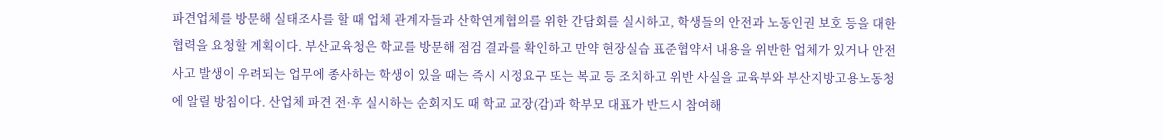파견업체를 방문해 실태조사를 할 때 업체 관계자들과 산학연계협의를 위한 간담회를 실시하고, 학생들의 안전과 노동인권 보호 등을 대한 협력을 요청할 계획이다. 부산교육청은 학교를 방문해 점검 결과를 확인하고 만약 현장실습 표준협약서 내용을 위반한 업체가 있거나 안전사고 발생이 우려되는 업무에 종사하는 학생이 있을 때는 즉시 시정요구 또는 복교 등 조치하고 위반 사실을 교육부와 부산지방고용노동청에 알릴 방침이다. 산업체 파견 전·후 실시하는 순회지도 때 학교 교장(감)과 학부모 대표가 반드시 참여해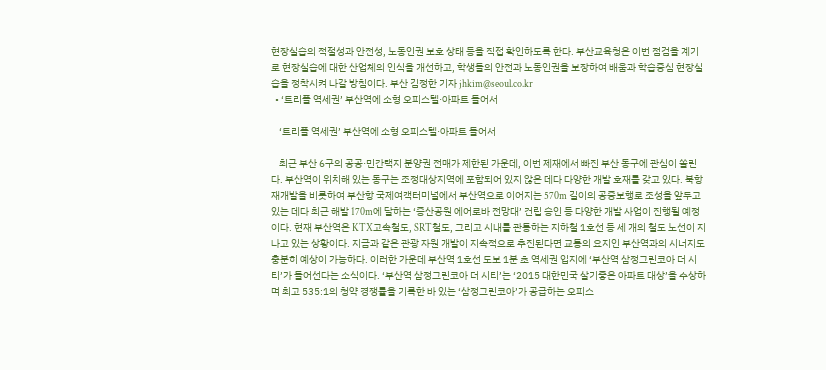현장실습의 적절성과 안전성, 노동인권 보호 상태 등을 직접 확인하도록 한다. 부산교육청은 이번 점검을 계기로 현장실습에 대한 산업체의 인식을 개선하고, 학생들의 안전과 노동인권을 보장하여 배움과 학습중심 현장실습을 정착시켜 나갈 방침이다. 부산 김정한 기자 jhkim@seoul.co.kr
  • ‘트리플 역세권’ 부산역에 소형 오피스텔·아파트 들어서

    ‘트리플 역세권’ 부산역에 소형 오피스텔·아파트 들어서

    최근 부산 6구의 공공·민간택지 분양권 전매가 제한된 가운데, 이번 제재에서 빠진 부산 동구에 관심이 쏠린다. 부산역이 위치해 있는 동구는 조정대상지역에 포함되어 있지 않은 데다 다양한 개발 호재를 갖고 있다. 북항 재개발을 비롯하여 부산항 국제여객터미널에서 부산역으로 이어지는 570m 길이의 공중보행로 조성을 앞두고 있는 데다 최근 해발 170m에 달하는 ‘증산공원 에어로바 전망대’ 건립 승인 등 다양한 개발 사업이 진행될 예정이다. 현재 부산역은 KTX고속철도, SRT철도, 그리고 시내를 관통하는 지하철 1호선 등 세 개의 철도 노선이 지나고 있는 상황이다. 지금과 같은 관광 자원 개발이 지속적으로 추진된다면 교통의 요지인 부산역과의 시너지도 충분히 예상이 가능하다. 이러한 가운데 부산역 1호선 도보 1분 초 역세권 입지에 ‘부산역 삼정그린코아 더 시티’가 들어선다는 소식이다. ‘부산역 삼정그린코아 더 시티’는 ‘2015 대한민국 살기좋은 아파트 대상’을 수상하며 최고 535:1의 청약 경쟁률을 기록한 바 있는 ‘삼정그린코아’가 공급하는 오피스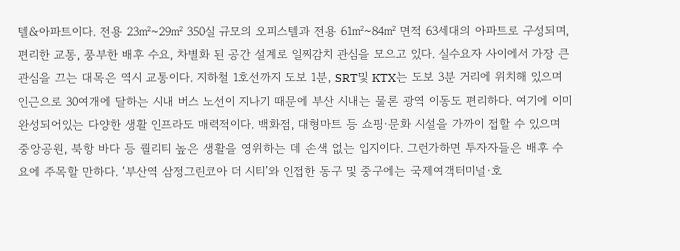텔&아파트이다. 전용 23㎡~29㎡ 350실 규모의 오피스텔과 전용 61㎡~84㎡ 면적 63세대의 아파트로 구성되며, 편리한 교통, 풍부한 배후 수요, 차별화 된 공간 설계로 일찌감치 관심을 모으고 있다. 실수요자 사이에서 가장 큰 관심을 끄는 대목은 역시 교통이다. 지하철 1호선까지 도보 1분, SRT및 KTX는 도보 3분 거리에 위치해 있으며 인근으로 30여개에 달하는 시내 버스 노선이 지나기 때문에 부산 시내는 물론 광역 이동도 편리하다. 여기에 이미 완성되어있는 다양한 생활 인프라도 매력적이다. 백화점, 대형마트 등 쇼핑·문화 시설을 가까이 접할 수 있으며 중앙공원, 북항 바다 등 퀄리티 높은 생활을 영위하는 데 손색 없는 입지이다. 그런가하면 투자자들은 배후 수요에 주목할 만하다. ‘부산역 삼정그린코아 더 시티’와 인접한 동구 및 중구에는 국제여객터미널·호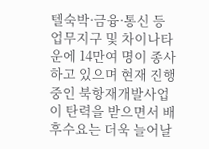텔숙박·금융·통신 등 업무지구 및 차이나타운에 14만여 명이 종사하고 있으며 현재 진행 중인 북항재개발사업이 탄력을 받으면서 배후수요는 더욱 늘어날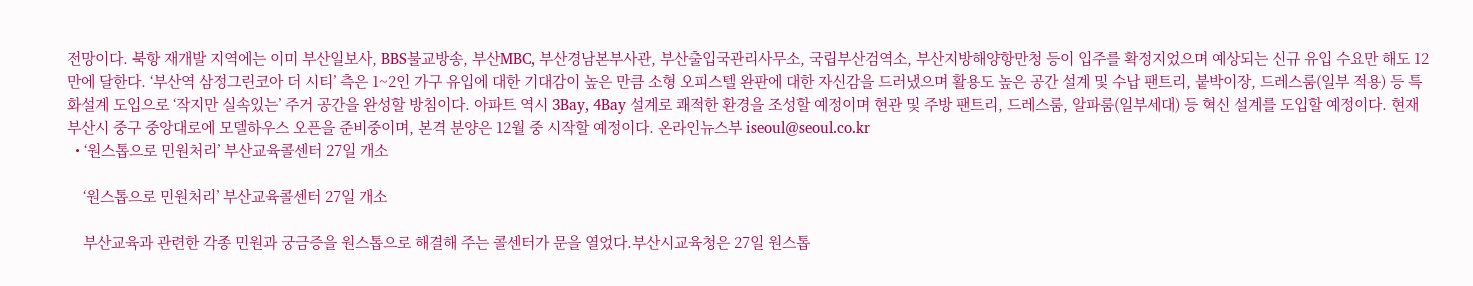전망이다. 북항 재개발 지역에는 이미 부산일보사, BBS불교방송, 부산MBC, 부산경남본부사관, 부산출입국관리사무소, 국립부산검역소, 부산지방해양항만청 등이 입주를 확정지었으며 예상되는 신규 유입 수요만 해도 12만에 달한다. ‘부산역 삼정그린코아 더 시티’ 측은 1~2인 가구 유입에 대한 기대감이 높은 만큼 소형 오피스텔 완판에 대한 자신감을 드러냈으며 활용도 높은 공간 설계 및 수납 팬트리, 붙박이장, 드레스룸(일부 적용) 등 특화설계 도입으로 ‘작지만 실속있는’ 주거 공간을 완성할 방침이다. 아파트 역시 3Bay, 4Bay 설계로 쾌적한 환경을 조성할 예정이며 현관 및 주방 팬트리, 드레스룸, 알파룸(일부세대) 등 혁신 설계를 도입할 예정이다. 현재 부산시 중구 중앙대로에 모델하우스 오픈을 준비중이며, 본격 분양은 12월 중 시작할 예정이다. 온라인뉴스부 iseoul@seoul.co.kr
  • ‘원스톱으로 민원처리’ 부산교육콜센터 27일 개소

    ‘원스톱으로 민원처리’ 부산교육콜센터 27일 개소

    부산교육과 관련한 각종 민원과 궁금증을 원스톱으로 해결해 주는 콜센터가 문을 열었다.부산시교육청은 27일 원스톱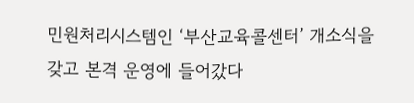민원처리시스템인 ‘부산교육콜센터’ 개소식을 갖고 본격 운영에 들어갔다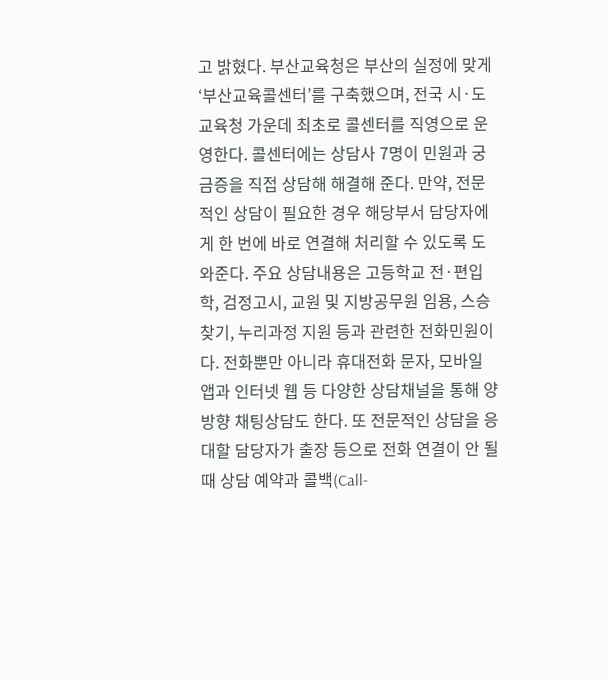고 밝혔다. 부산교육청은 부산의 실정에 맞게 ‘부산교육콜센터’를 구축했으며, 전국 시·도교육청 가운데 최초로 콜센터를 직영으로 운영한다. 콜센터에는 상담사 7명이 민원과 궁금증을 직접 상담해 해결해 준다. 만약, 전문적인 상담이 필요한 경우 해당부서 담당자에게 한 번에 바로 연결해 처리할 수 있도록 도와준다. 주요 상담내용은 고등학교 전·편입학, 검정고시, 교원 및 지방공무원 임용, 스승 찾기, 누리과정 지원 등과 관련한 전화민원이다. 전화뿐만 아니라 휴대전화 문자, 모바일 앱과 인터넷 웹 등 다양한 상담채널을 통해 양방향 채팅상담도 한다. 또 전문적인 상담을 응대할 담당자가 출장 등으로 전화 연결이 안 될 때 상담 예약과 콜백(Call-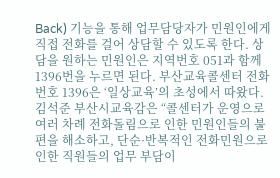Back) 기능을 통해 업무담당자가 민원인에게 직접 전화를 걸어 상담할 수 있도록 한다. 상담을 원하는 민원인은 지역번호 051과 함께 1396번을 누르면 된다. 부산교육콜센터 전화번호 1396은 ‘일상교육’의 초성에서 따왔다. 김석준 부산시교육감은 “콜센터가 운영으로 여러 차례 전화돌림으로 인한 민원인들의 불편을 해소하고, 단순·반복적인 전화민원으로 인한 직원들의 업무 부담이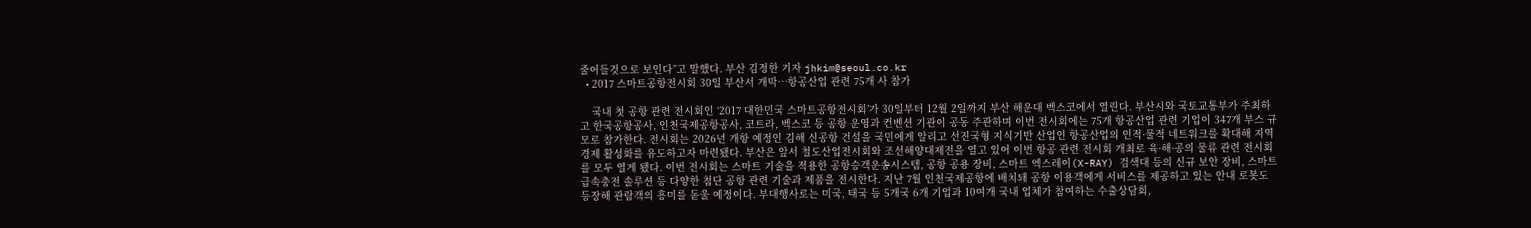줄어들것으로 보인다”고 말했다. 부산 김정한 기자 jhkim@seoul.co.kr
  • 2017 스마트공항전시회 30일 부산서 개막…항공산업 관련 75개 사 참가

    국내 첫 공항 관련 전시회인 ‘2017 대한민국 스마트공항전시회’가 30일부터 12월 2일까지 부산 해운대 벡스코에서 열린다. 부산시와 국토교통부가 주최하고 한국공항공사, 인천국제공항공사, 코트라, 벡스코 등 공항 운영과 컨벤션 기관이 공동 주관하며 이번 전시회에는 75개 항공산업 관련 기업이 347개 부스 규모로 참가한다. 전시회는 2026년 개항 예정인 김해 신공항 건설을 국민에게 알리고 선진국형 지식기반 산업인 항공산업의 인적·물적 네트워크를 확대해 지역경제 활성화를 유도하고자 마련됐다. 부산은 앞서 철도산업전시회와 조선해양대제전을 열고 있어 이번 항공 관련 전시회 개최로 육·해·공의 물류 관련 전시회를 모두 열게 됐다. 이번 전시회는 스마트 기술을 적용한 공항승객운송시스템, 공항 공용 장비, 스마트 엑스레이(X-RAY) 검색대 등의 신규 보안 장비, 스마트 급속충전 솔루션 등 다양한 첨단 공항 관련 기술과 제품을 전시한다. 지난 7월 인천국제공항에 배치돼 공항 이용객에게 서비스를 제공하고 있는 안내 로봇도 등장해 관람객의 흥미를 돋울 예정이다. 부대행사로는 미국, 태국 등 5개국 6개 기업과 10여개 국내 업체가 참여하는 수출상담회,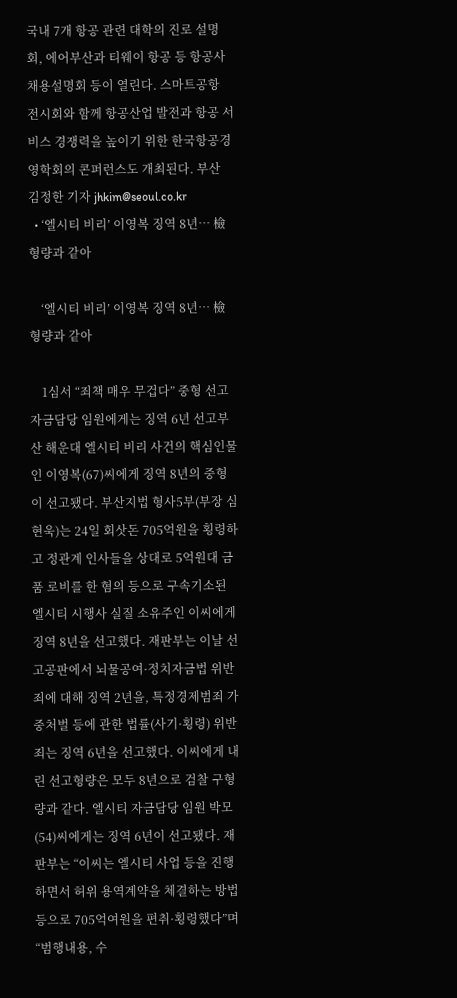국내 7개 항공 관련 대학의 진로 설명회, 에어부산과 티웨이 항공 등 항공사 채용설명회 등이 열린다. 스마트공항 전시회와 함께 항공산업 발전과 항공 서비스 경쟁력을 높이기 위한 한국항공경영학회의 콘퍼런스도 개최된다. 부산 김정한 기자 jhkim@seoul.co.kr
  • ‘엘시티 비리’ 이영복 징역 8년… 檢 형량과 같아

    ‘엘시티 비리’ 이영복 징역 8년… 檢 형량과 같아

    1심서 “죄책 매우 무겁다” 중형 선고 자금담당 임원에게는 징역 6년 선고부산 해운대 엘시티 비리 사건의 핵심인물인 이영복(67)씨에게 징역 8년의 중형이 선고됐다. 부산지법 형사5부(부장 심현욱)는 24일 회삿돈 705억원을 횡령하고 정관계 인사들을 상대로 5억원대 금품 로비를 한 혐의 등으로 구속기소된 엘시티 시행사 실질 소유주인 이씨에게 징역 8년을 선고했다. 재판부는 이날 선고공판에서 뇌물공여·정치자금법 위반죄에 대해 징역 2년을, 특정경제범죄 가중처벌 등에 관한 법률(사기·횡령) 위반죄는 징역 6년을 선고했다. 이씨에게 내린 선고형량은 모두 8년으로 검찰 구형량과 같다. 엘시티 자금담당 임원 박모(54)씨에게는 징역 6년이 선고됐다. 재판부는 “이씨는 엘시티 사업 등을 진행하면서 허위 용역계약을 체결하는 방법 등으로 705억여원을 편취·횡령했다”며 “범행내용, 수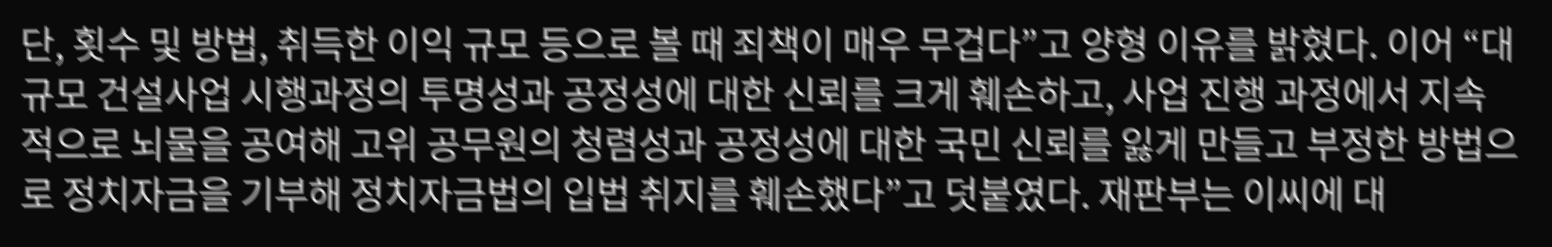단, 횟수 및 방법, 취득한 이익 규모 등으로 볼 때 죄책이 매우 무겁다”고 양형 이유를 밝혔다. 이어 “대규모 건설사업 시행과정의 투명성과 공정성에 대한 신뢰를 크게 훼손하고, 사업 진행 과정에서 지속적으로 뇌물을 공여해 고위 공무원의 청렴성과 공정성에 대한 국민 신뢰를 잃게 만들고 부정한 방법으로 정치자금을 기부해 정치자금법의 입법 취지를 훼손했다”고 덧붙였다. 재판부는 이씨에 대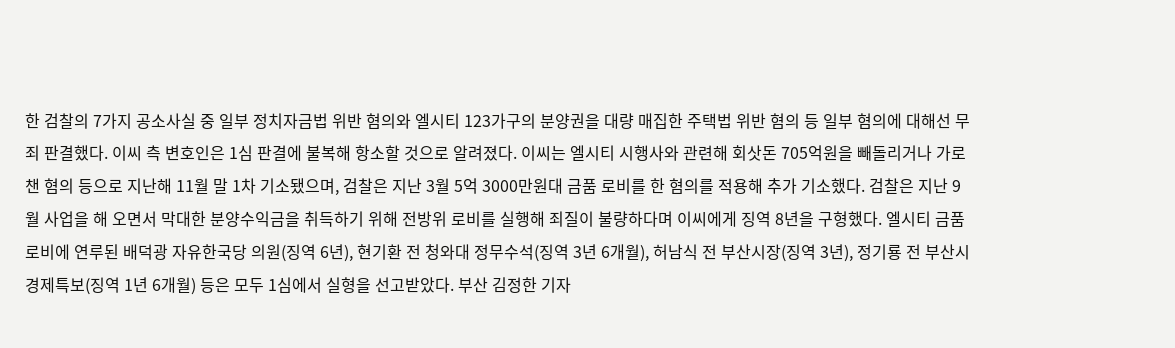한 검찰의 7가지 공소사실 중 일부 정치자금법 위반 혐의와 엘시티 123가구의 분양권을 대량 매집한 주택법 위반 혐의 등 일부 혐의에 대해선 무죄 판결했다. 이씨 측 변호인은 1심 판결에 불복해 항소할 것으로 알려졌다. 이씨는 엘시티 시행사와 관련해 회삿돈 705억원을 빼돌리거나 가로챈 혐의 등으로 지난해 11월 말 1차 기소됐으며, 검찰은 지난 3월 5억 3000만원대 금품 로비를 한 혐의를 적용해 추가 기소했다. 검찰은 지난 9월 사업을 해 오면서 막대한 분양수익금을 취득하기 위해 전방위 로비를 실행해 죄질이 불량하다며 이씨에게 징역 8년을 구형했다. 엘시티 금품 로비에 연루된 배덕광 자유한국당 의원(징역 6년), 현기환 전 청와대 정무수석(징역 3년 6개월), 허남식 전 부산시장(징역 3년), 정기룡 전 부산시 경제특보(징역 1년 6개월) 등은 모두 1심에서 실형을 선고받았다. 부산 김정한 기자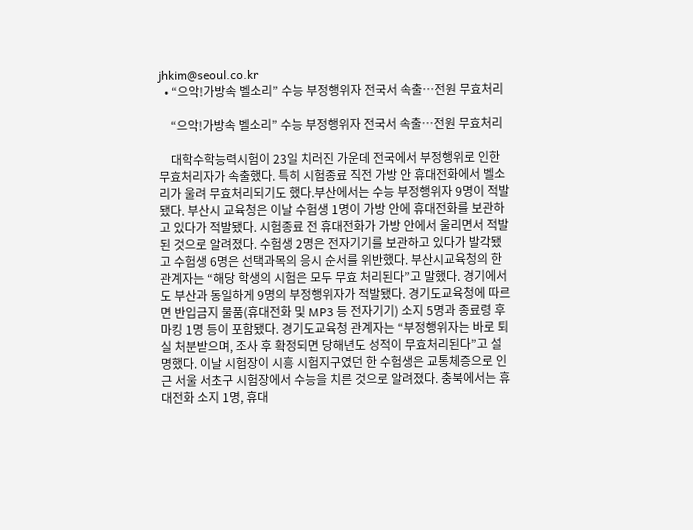jhkim@seoul.co.kr
  • “으악!가방속 벨소리” 수능 부정행위자 전국서 속출…전원 무효처리

    “으악!가방속 벨소리” 수능 부정행위자 전국서 속출…전원 무효처리

    대학수학능력시험이 23일 치러진 가운데 전국에서 부정행위로 인한 무효처리자가 속출했다. 특히 시험종료 직전 가방 안 휴대전화에서 벨소리가 울려 무효처리되기도 했다.부산에서는 수능 부정행위자 9명이 적발됐다. 부산시 교육청은 이날 수험생 1명이 가방 안에 휴대전화를 보관하고 있다가 적발됐다. 시험종료 전 휴대전화가 가방 안에서 울리면서 적발된 것으로 알려졌다. 수험생 2명은 전자기기를 보관하고 있다가 발각됐고 수험생 6명은 선택과목의 응시 순서를 위반했다. 부산시교육청의 한 관계자는 “해당 학생의 시험은 모두 무효 처리된다”고 말했다. 경기에서도 부산과 동일하게 9명의 부정행위자가 적발됐다. 경기도교육청에 따르면 반입금지 물품(휴대전화 및 MP3 등 전자기기) 소지 5명과 종료령 후 마킹 1명 등이 포함됐다. 경기도교육청 관계자는 “부정행위자는 바로 퇴실 처분받으며, 조사 후 확정되면 당해년도 성적이 무효처리된다”고 설명했다. 이날 시험장이 시흥 시험지구였던 한 수험생은 교통체증으로 인근 서울 서초구 시험장에서 수능을 치른 것으로 알려졌다. 충북에서는 휴대전화 소지 1명, 휴대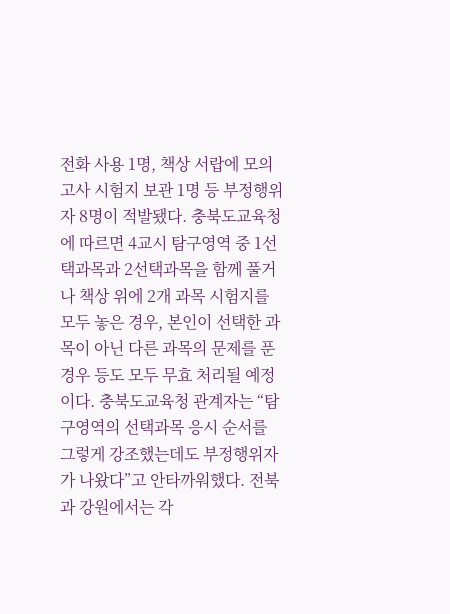전화 사용 1명, 책상 서랍에 모의고사 시험지 보관 1명 등 부정행위자 8명이 적발됐다. 충북도교육청에 따르면 4교시 탐구영역 중 1선택과목과 2선택과목을 함께 풀거나 책상 위에 2개 과목 시험지를 모두 놓은 경우, 본인이 선택한 과목이 아닌 다른 과목의 문제를 푼 경우 등도 모두 무효 처리될 예정이다. 충북도교육청 관계자는 “탐구영역의 선택과목 응시 순서를 그렇게 강조했는데도 부정행위자가 나왔다”고 안타까워했다. 전북과 강원에서는 각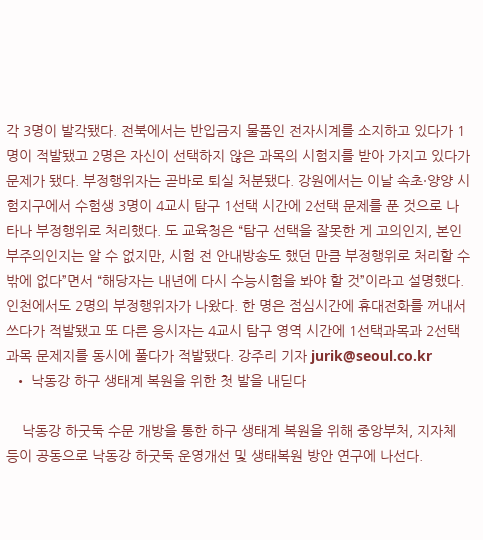각 3명이 발각됐다. 전북에서는 반입금지 물품인 전자시계를 소지하고 있다가 1명이 적발됐고 2명은 자신이 선택하지 않은 과목의 시험지를 받아 가지고 있다가 문제가 됐다. 부정행위자는 곧바로 퇴실 처분됐다. 강원에서는 이날 속초·양양 시험지구에서 수험생 3명이 4교시 탐구 1선택 시간에 2선택 문제를 푼 것으로 나타나 부정행위로 처리했다. 도 교육청은 “탐구 선택을 잘못한 게 고의인지, 본인 부주의인지는 알 수 없지만, 시험 전 안내방송도 했던 만큼 부정행위로 처리할 수밖에 없다”면서 “해당자는 내년에 다시 수능시험을 봐야 할 것”이라고 설명했다. 인천에서도 2명의 부정행위자가 나왔다. 한 명은 점심시간에 휴대전화를 꺼내서 쓰다가 적발됐고 또 다른 응시자는 4교시 탐구 영역 시간에 1선택과목과 2선택과목 문제지를 동시에 풀다가 적발됐다. 강주리 기자 jurik@seoul.co.kr
  • 낙동강 하구 생태계 복원을 위한 첫 발을 내딛다

    낙동강 하굿둑 수문 개방을 통한 하구 생태계 복원을 위해 중앙부처, 지자체 등이 공동으로 낙동강 하굿둑 운영개선 및 생태복원 방안 연구에 나선다.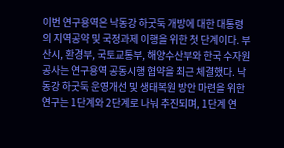이번 연구용역은 낙동강 하굿둑 개방에 대한 대통령의 지역공약 및 국정과제 이행을 위한 첫 단계이다. 부산시, 환경부, 국토교통부, 해양수산부와 한국 수자원공사는 연구용역 공동시행 협약을 최근 체결했다. 낙동강 하굿둑 운영개선 및 생태복원 방안 마련을 위한 연구는 1단계와 2단계로 나눠 추진되며, 1단계 연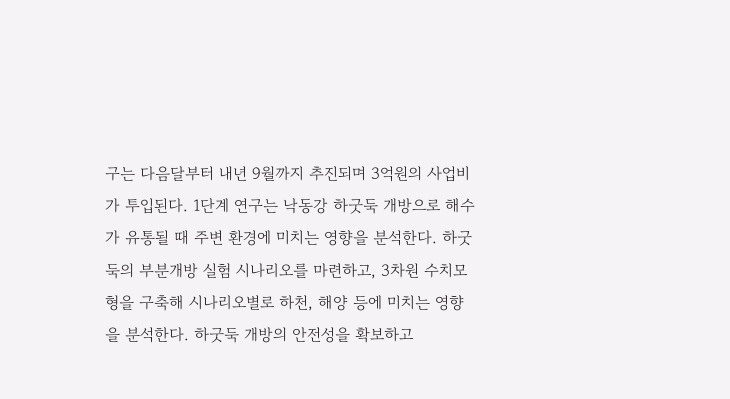구는 다음달부터 내년 9월까지 추진되며 3억원의 사업비가 투입된다. 1단계 연구는 낙동강 하굿둑 개방으로 해수가 유통될 때 주변 환경에 미치는 영향을 분석한다. 하굿둑의 부분개방 실험 시나리오를 마련하고, 3차원 수치모형을 구축해 시나리오별로 하천, 해양 등에 미치는 영향을 분석한다. 하굿둑 개방의 안전성을 확보하고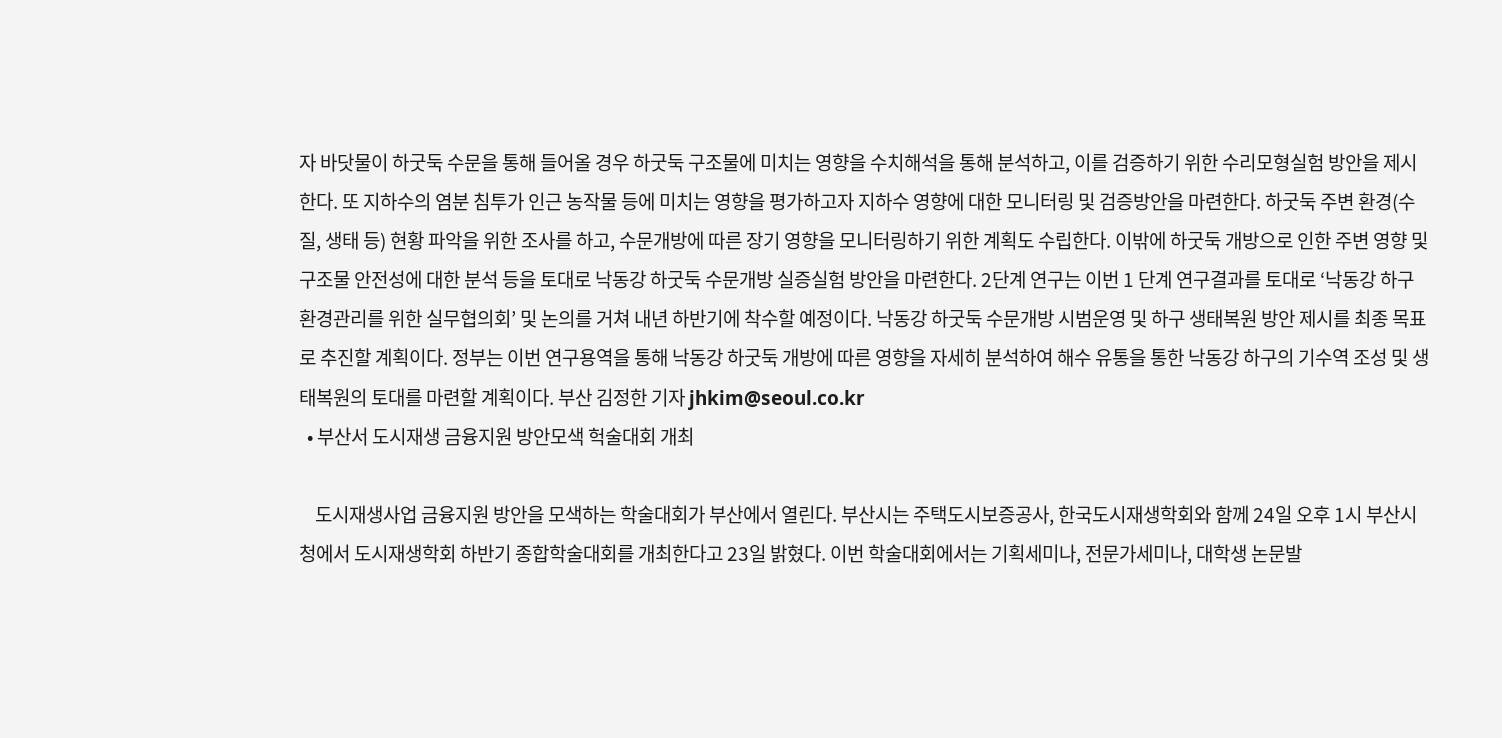자 바닷물이 하굿둑 수문을 통해 들어올 경우 하굿둑 구조물에 미치는 영향을 수치해석을 통해 분석하고, 이를 검증하기 위한 수리모형실험 방안을 제시한다. 또 지하수의 염분 침투가 인근 농작물 등에 미치는 영향을 평가하고자 지하수 영향에 대한 모니터링 및 검증방안을 마련한다. 하굿둑 주변 환경(수질, 생태 등) 현황 파악을 위한 조사를 하고, 수문개방에 따른 장기 영향을 모니터링하기 위한 계획도 수립한다. 이밖에 하굿둑 개방으로 인한 주변 영향 및 구조물 안전성에 대한 분석 등을 토대로 낙동강 하굿둑 수문개방 실증실험 방안을 마련한다. 2단계 연구는 이번 1 단계 연구결과를 토대로 ‘낙동강 하구 환경관리를 위한 실무협의회’ 및 논의를 거쳐 내년 하반기에 착수할 예정이다. 낙동강 하굿둑 수문개방 시범운영 및 하구 생태복원 방안 제시를 최종 목표로 추진할 계획이다. 정부는 이번 연구용역을 통해 낙동강 하굿둑 개방에 따른 영향을 자세히 분석하여 해수 유통을 통한 낙동강 하구의 기수역 조성 및 생태복원의 토대를 마련할 계획이다. 부산 김정한 기자 jhkim@seoul.co.kr
  • 부산서 도시재생 금융지원 방안모색 헉술대회 개최

    도시재생사업 금융지원 방안을 모색하는 학술대회가 부산에서 열린다. 부산시는 주택도시보증공사, 한국도시재생학회와 함께 24일 오후 1시 부산시청에서 도시재생학회 하반기 종합학술대회를 개최한다고 23일 밝혔다. 이번 학술대회에서는 기획세미나, 전문가세미나, 대학생 논문발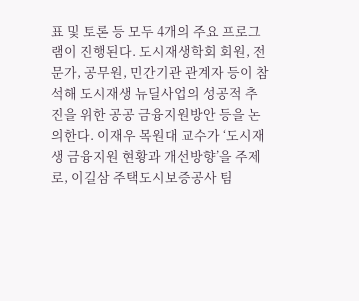표 및 토론 등 모두 4개의 주요 프로그램이 진행된다. 도시재생학회 회원, 전문가, 공무원, 민간기관 관계자 등이 참석해 도시재생 뉴딜사업의 성공적 추진을 위한 공공 금융지원방안 등을 논의한다. 이재우 목원대 교수가 ‘도시재생 금융지원 현황과 개선방향’을 주제로, 이길삼 주택도시보증공사 팀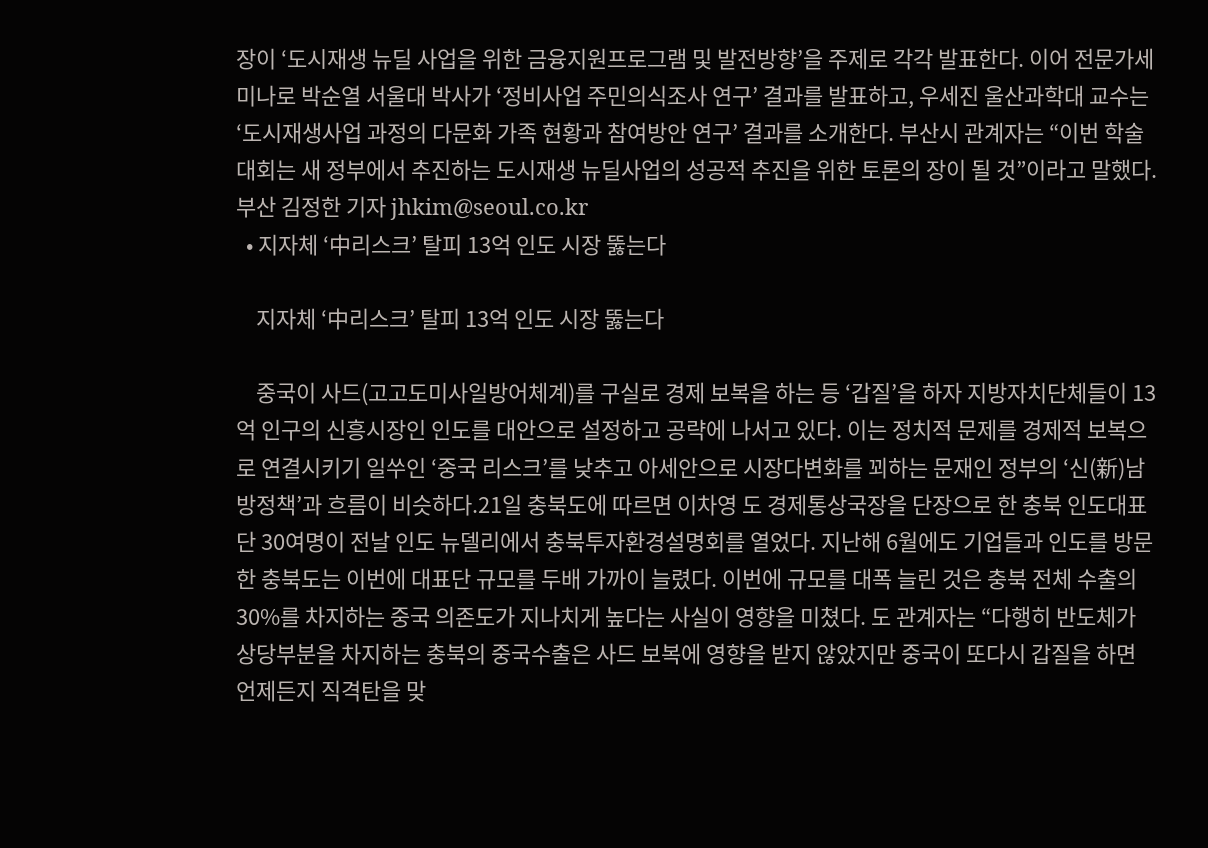장이 ‘도시재생 뉴딜 사업을 위한 금융지원프로그램 및 발전방향’을 주제로 각각 발표한다. 이어 전문가세미나로 박순열 서울대 박사가 ‘정비사업 주민의식조사 연구’ 결과를 발표하고, 우세진 울산과학대 교수는 ‘도시재생사업 과정의 다문화 가족 현황과 참여방안 연구’ 결과를 소개한다. 부산시 관계자는 “이번 학술대회는 새 정부에서 추진하는 도시재생 뉴딜사업의 성공적 추진을 위한 토론의 장이 될 것”이라고 말했다. 부산 김정한 기자 jhkim@seoul.co.kr
  • 지자체 ‘中리스크’ 탈피 13억 인도 시장 뚫는다

    지자체 ‘中리스크’ 탈피 13억 인도 시장 뚫는다

    중국이 사드(고고도미사일방어체계)를 구실로 경제 보복을 하는 등 ‘갑질’을 하자 지방자치단체들이 13억 인구의 신흥시장인 인도를 대안으로 설정하고 공략에 나서고 있다. 이는 정치적 문제를 경제적 보복으로 연결시키기 일쑤인 ‘중국 리스크’를 낮추고 아세안으로 시장다변화를 꾀하는 문재인 정부의 ‘신(新)남방정책’과 흐름이 비슷하다.21일 충북도에 따르면 이차영 도 경제통상국장을 단장으로 한 충북 인도대표단 30여명이 전날 인도 뉴델리에서 충북투자환경설명회를 열었다. 지난해 6월에도 기업들과 인도를 방문한 충북도는 이번에 대표단 규모를 두배 가까이 늘렸다. 이번에 규모를 대폭 늘린 것은 충북 전체 수출의 30%를 차지하는 중국 의존도가 지나치게 높다는 사실이 영향을 미쳤다. 도 관계자는 “다행히 반도체가 상당부분을 차지하는 충북의 중국수출은 사드 보복에 영향을 받지 않았지만 중국이 또다시 갑질을 하면 언제든지 직격탄을 맞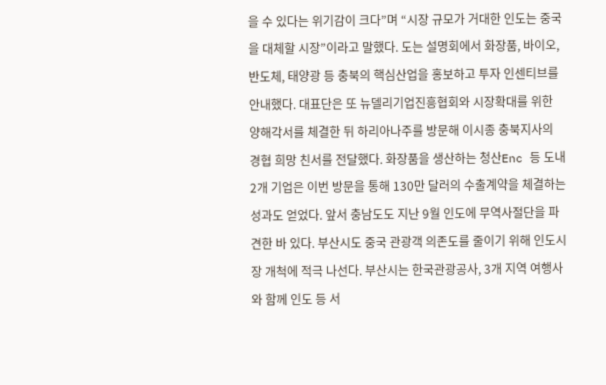을 수 있다는 위기감이 크다”며 “시장 규모가 거대한 인도는 중국을 대체할 시장”이라고 말했다. 도는 설명회에서 화장품, 바이오, 반도체, 태양광 등 충북의 핵심산업을 홍보하고 투자 인센티브를 안내했다. 대표단은 또 뉴델리기업진흥협회와 시장확대를 위한 양해각서를 체결한 뒤 하리아나주를 방문해 이시종 충북지사의 경협 희망 친서를 전달했다. 화장품을 생산하는 청산Enc 등 도내 2개 기업은 이번 방문을 통해 130만 달러의 수출계약을 체결하는 성과도 얻었다. 앞서 충남도도 지난 9월 인도에 무역사절단을 파견한 바 있다. 부산시도 중국 관광객 의존도를 줄이기 위해 인도시장 개척에 적극 나선다. 부산시는 한국관광공사, 3개 지역 여행사와 함께 인도 등 서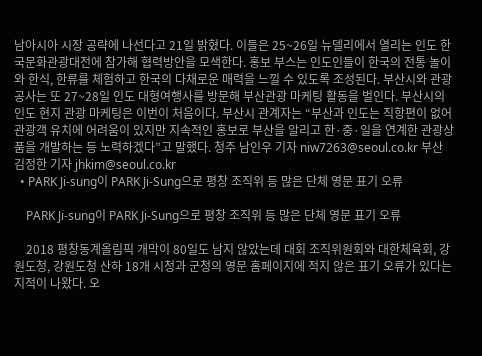남아시아 시장 공략에 나선다고 21일 밝혔다. 이들은 25~26일 뉴델리에서 열리는 인도 한국문화관광대전에 참가해 협력방안을 모색한다. 홍보 부스는 인도인들이 한국의 전통 놀이와 한식, 한류를 체험하고 한국의 다채로운 매력을 느낄 수 있도록 조성된다. 부산시와 관광공사는 또 27~28일 인도 대형여행사를 방문해 부산관광 마케팅 활동을 벌인다. 부산시의 인도 현지 관광 마케팅은 이번이 처음이다. 부산시 관계자는 “부산과 인도는 직항편이 없어 관광객 유치에 어려움이 있지만 지속적인 홍보로 부산을 알리고 한·중·일을 연계한 관광상품을 개발하는 등 노력하겠다”고 말했다. 청주 남인우 기자 niw7263@seoul.co.kr 부산 김정한 기자 jhkim@seoul.co.kr
  • PARK Ji-sung이 PARK Ji-Sung으로 평창 조직위 등 많은 단체 영문 표기 오류

    PARK Ji-sung이 PARK Ji-Sung으로 평창 조직위 등 많은 단체 영문 표기 오류

    2018 평창동계올림픽 개막이 80일도 남지 않았는데 대회 조직위원회와 대한체육회, 강원도청, 강원도청 산하 18개 시청과 군청의 영문 홈페이지에 적지 않은 표기 오류가 있다는 지적이 나왔다. 오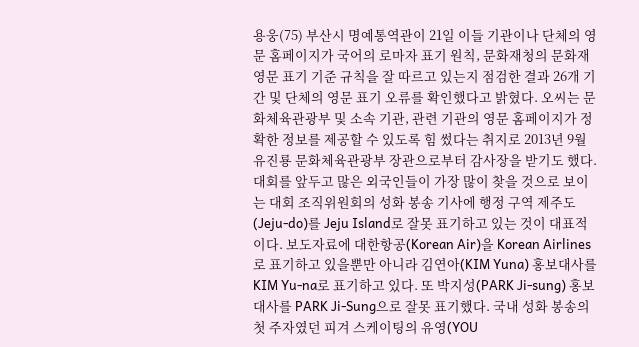용웅(75) 부산시 명예통역관이 21일 이들 기관이나 단체의 영문 홈페이지가 국어의 로마자 표기 원칙, 문화재청의 문화재 영문 표기 기준 규칙을 잘 따르고 있는지 점검한 결과 26개 기간 및 단체의 영문 표기 오류를 확인했다고 밝혔다. 오씨는 문화체육관광부 및 소속 기관, 관련 기관의 영문 홈페이지가 정확한 정보를 제공할 수 있도록 힘 썼다는 취지로 2013년 9월 유진룡 문화체육관광부 장관으로부터 감사장을 받기도 했다. 대회를 앞두고 많은 외국인들이 가장 많이 찾을 것으로 보이는 대회 조직위원회의 성화 봉송 기사에 행정 구역 제주도(Jeju-do)를 Jeju Island로 잘못 표기하고 있는 것이 대표적이다. 보도자료에 대한항공(Korean Air)을 Korean Airlines로 표기하고 있을뿐만 아니라 김연아(KIM Yuna) 홍보대사를 KIM Yu-na로 표기하고 있다. 또 박지성(PARK Ji-sung) 홍보대사를 PARK Ji-Sung으로 잘못 표기했다. 국내 성화 봉송의 첫 주자였던 피겨 스케이팅의 유영(YOU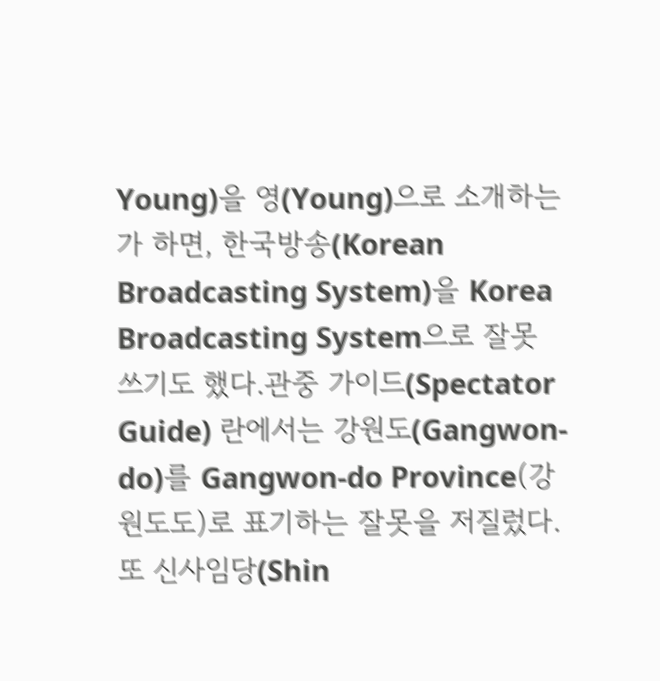Young)을 영(Young)으로 소개하는가 하면, 한국방송(Korean Broadcasting System)을 Korea Broadcasting System으로 잘못 쓰기도 했다.관중 가이드(Spectator Guide) 란에서는 강원도(Gangwon-do)를 Gangwon-do Province(강원도도)로 표기하는 잘못을 저질렀다. 또 신사임당(Shin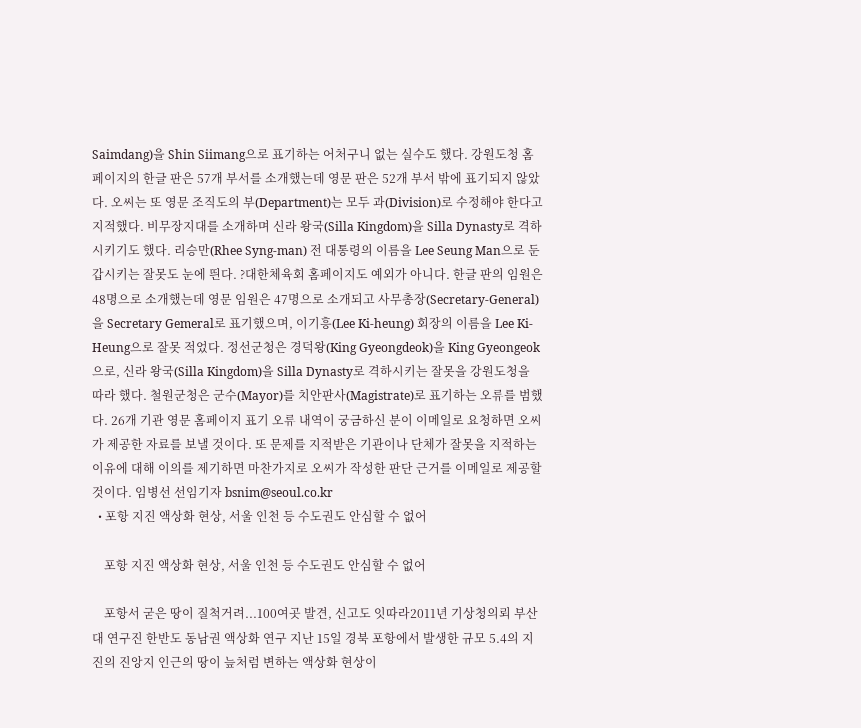Saimdang)을 Shin Siimang으로 표기하는 어처구니 없는 실수도 했다. 강원도청 홈페이지의 한글 판은 57개 부서를 소개했는데 영문 판은 52개 부서 밖에 표기되지 않았다. 오씨는 또 영문 조직도의 부(Department)는 모두 과(Division)로 수정해야 한다고 지적했다. 비무장지대를 소개하며 신라 왕국(Silla Kingdom)을 Silla Dynasty로 격하시키기도 했다. 리승만(Rhee Syng-man) 전 대통령의 이름을 Lee Seung Man으로 둔갑시키는 잘못도 눈에 띈다. ?대한체육회 홈페이지도 예외가 아니다. 한글 판의 임원은 48명으로 소개했는데 영문 임원은 47명으로 소개되고 사무총장(Secretary-General)을 Secretary Gemeral로 표기했으며, 이기흥(Lee Ki-heung) 회장의 이름을 Lee Ki-Heung으로 잘못 적었다. 정선군청은 경덕왕(King Gyeongdeok)을 King Gyeongeok으로, 신라 왕국(Silla Kingdom)을 Silla Dynasty로 격하시키는 잘못을 강원도청을 따라 했다. 철원군청은 군수(Mayor)를 치안판사(Magistrate)로 표기하는 오류를 범했다. 26개 기관 영문 홈페이지 표기 오류 내역이 궁금하신 분이 이메일로 요청하면 오씨가 제공한 자료를 보낼 것이다. 또 문제를 지적받은 기관이나 단체가 잘못을 지적하는 이유에 대해 이의를 제기하면 마찬가지로 오씨가 작성한 판단 근거를 이메일로 제공할 것이다. 임병선 선임기자 bsnim@seoul.co.kr
  • 포항 지진 액상화 현상, 서울 인천 등 수도권도 안심할 수 없어

    포항 지진 액상화 현상, 서울 인천 등 수도권도 안심할 수 없어

    포항서 굳은 땅이 질척거려...100여곳 발견, 신고도 잇따라2011년 기상청의뢰 부산대 연구진 한반도 동남권 액상화 연구 지난 15일 경북 포항에서 발생한 규모 5.4의 지진의 진앙지 인근의 땅이 늪처럼 변하는 액상화 현상이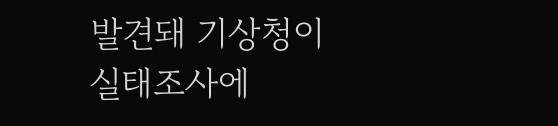발견돼 기상청이 실태조사에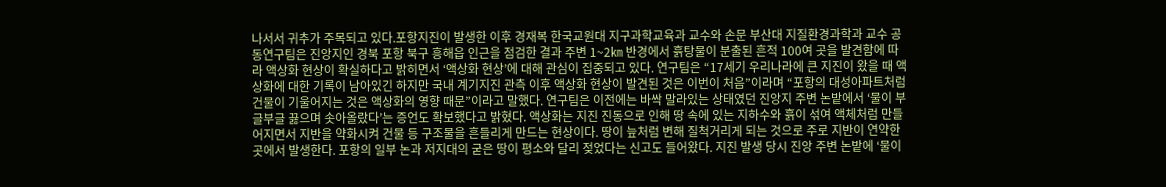나서서 귀추가 주목되고 있다.포항지진이 발생한 이후 경재복 한국교원대 지구과학교육과 교수와 손문 부산대 지질환경과학과 교수 공동연구팀은 진앙지인 경북 포항 북구 흥해읍 인근을 점검한 결과 주변 1~2㎞ 반경에서 흙탕물이 분출된 흔적 100여 곳을 발견함에 따라 액상화 현상이 확실하다고 밝히면서 ‘액상화 현상’에 대해 관심이 집중되고 있다. 연구팀은 “17세기 우리나라에 큰 지진이 왔을 때 액상화에 대한 기록이 남아있긴 하지만 국내 계기지진 관측 이후 액상화 현상이 발견된 것은 이번이 처음”이라며 “포항의 대성아파트처럼 건물이 기울어지는 것은 액상화의 영향 때문”이라고 말했다. 연구팀은 이전에는 바싹 말라있는 상태였던 진앙지 주변 논밭에서 ‘물이 부글부글 끓으며 솟아올랐다’는 증언도 확보했다고 밝혔다. 액상화는 지진 진동으로 인해 땅 속에 있는 지하수와 흙이 섞여 액체처럼 만들어지면서 지반을 약화시켜 건물 등 구조물을 흔들리게 만드는 현상이다. 땅이 늪처럼 변해 질척거리게 되는 것으로 주로 지반이 연약한 곳에서 발생한다. 포항의 일부 논과 저지대의 굳은 땅이 평소와 달리 젖었다는 신고도 들어왔다. 지진 발생 당시 진앙 주변 논밭에 ‘물이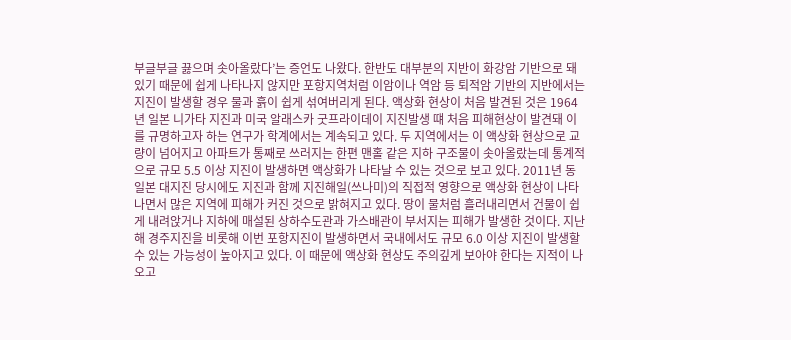부글부글 끓으며 솟아올랐다’는 증언도 나왔다. 한반도 대부분의 지반이 화강암 기반으로 돼 있기 때문에 쉽게 나타나지 않지만 포항지역처럼 이암이나 역암 등 퇴적암 기반의 지반에서는 지진이 발생할 경우 물과 흙이 쉽게 섞여버리게 된다. 액상화 현상이 처음 발견된 것은 1964년 일본 니가타 지진과 미국 알래스카 굿프라이데이 지진발생 떄 처음 피해현상이 발견돼 이를 규명하고자 하는 연구가 학계에서는 계속되고 있다. 두 지역에서는 이 액상화 현상으로 교량이 넘어지고 아파트가 통째로 쓰러지는 한편 맨홀 같은 지하 구조물이 솟아올랐는데 통계적으로 규모 5.5 이상 지진이 발생하면 액상화가 나타날 수 있는 것으로 보고 있다. 2011년 동일본 대지진 당시에도 지진과 함께 지진해일(쓰나미)의 직접적 영향으로 액상화 현상이 나타나면서 많은 지역에 피해가 커진 것으로 밝혀지고 있다. 땅이 물처럼 흘러내리면서 건물이 쉽게 내려앉거나 지하에 매설된 상하수도관과 가스배관이 부서지는 피해가 발생한 것이다. 지난해 경주지진을 비롯해 이번 포항지진이 발생하면서 국내에서도 규모 6.0 이상 지진이 발생할 수 있는 가능성이 높아지고 있다. 이 때문에 액상화 현상도 주의깊게 보아야 한다는 지적이 나오고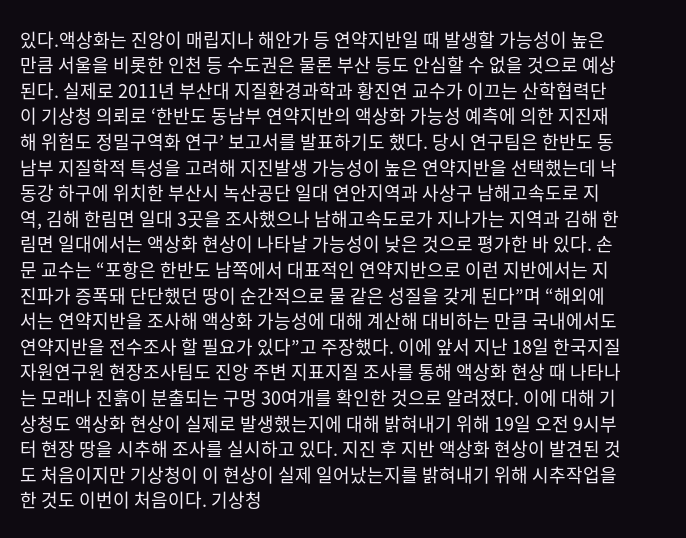있다.액상화는 진앙이 매립지나 해안가 등 연약지반일 때 발생할 가능성이 높은 만큼 서울을 비롯한 인천 등 수도권은 물론 부산 등도 안심할 수 없을 것으로 예상된다. 실제로 2011년 부산대 지질환경과학과 황진연 교수가 이끄는 산학협력단이 기상청 의뢰로 ‘한반도 동남부 연약지반의 액상화 가능성 예측에 의한 지진재해 위험도 정밀구역화 연구’ 보고서를 발표하기도 했다. 당시 연구팀은 한반도 동남부 지질학적 특성을 고려해 지진발생 가능성이 높은 연약지반을 선택했는데 낙동강 하구에 위치한 부산시 녹산공단 일대 연안지역과 사상구 남해고속도로 지역, 김해 한림면 일대 3곳을 조사했으나 남해고속도로가 지나가는 지역과 김해 한림면 일대에서는 액상화 현상이 나타날 가능성이 낮은 것으로 평가한 바 있다. 손문 교수는 “포항은 한반도 남쪽에서 대표적인 연약지반으로 이런 지반에서는 지진파가 증폭돼 단단했던 땅이 순간적으로 물 같은 성질을 갖게 된다”며 “해외에서는 연약지반을 조사해 액상화 가능성에 대해 계산해 대비하는 만큼 국내에서도 연약지반을 전수조사 할 필요가 있다”고 주장했다. 이에 앞서 지난 18일 한국지질자원연구원 현장조사팀도 진앙 주변 지표지질 조사를 통해 액상화 현상 때 나타나는 모래나 진흙이 분출되는 구멍 30여개를 확인한 것으로 알려졌다. 이에 대해 기상청도 액상화 현상이 실제로 발생했는지에 대해 밝혀내기 위해 19일 오전 9시부터 현장 땅을 시추해 조사를 실시하고 있다. 지진 후 지반 액상화 현상이 발견된 것도 처음이지만 기상청이 이 현상이 실제 일어났는지를 밝혀내기 위해 시추작업을 한 것도 이번이 처음이다. 기상청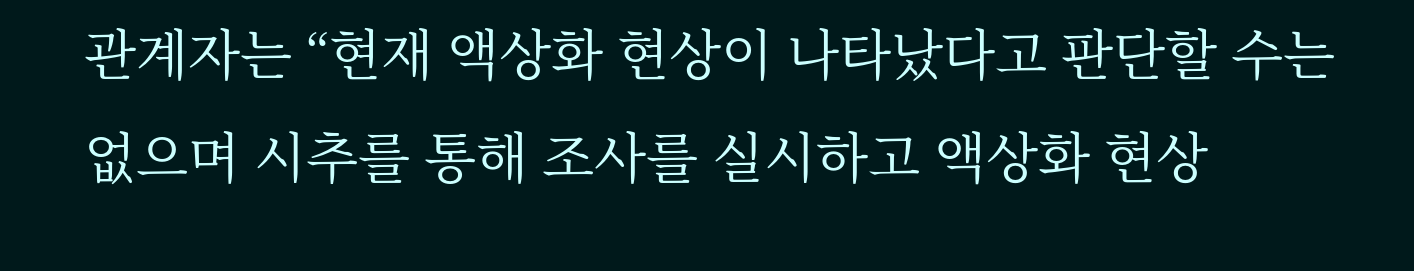관계자는 “현재 액상화 현상이 나타났다고 판단할 수는 없으며 시추를 통해 조사를 실시하고 액상화 현상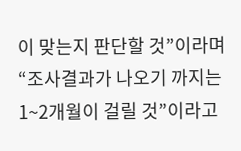이 맞는지 판단할 것”이라며 “조사결과가 나오기 까지는 1~2개월이 걸릴 것”이라고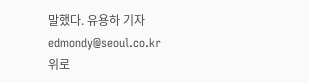말했다. 유용하 기자 edmondy@seoul.co.kr
위로